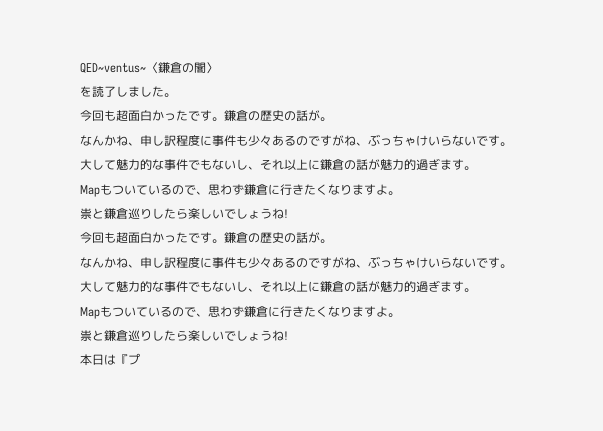QED~ventus~〈鎌倉の闇〉
を読了しました。
今回も超面白かったです。鎌倉の歴史の話が。
なんかね、申し訳程度に事件も少々あるのですがね、ぶっちゃけいらないです。
大して魅力的な事件でもないし、それ以上に鎌倉の話が魅力的過ぎます。
Mapもついているので、思わず鎌倉に行きたくなりますよ。
祟と鎌倉巡りしたら楽しいでしょうね!
今回も超面白かったです。鎌倉の歴史の話が。
なんかね、申し訳程度に事件も少々あるのですがね、ぶっちゃけいらないです。
大して魅力的な事件でもないし、それ以上に鎌倉の話が魅力的過ぎます。
Mapもついているので、思わず鎌倉に行きたくなりますよ。
祟と鎌倉巡りしたら楽しいでしょうね!
本日は『プ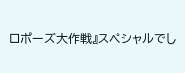ロポーズ大作戦』スペシャルでし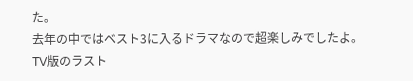た。
去年の中ではベスト3に入るドラマなので超楽しみでしたよ。
TV版のラスト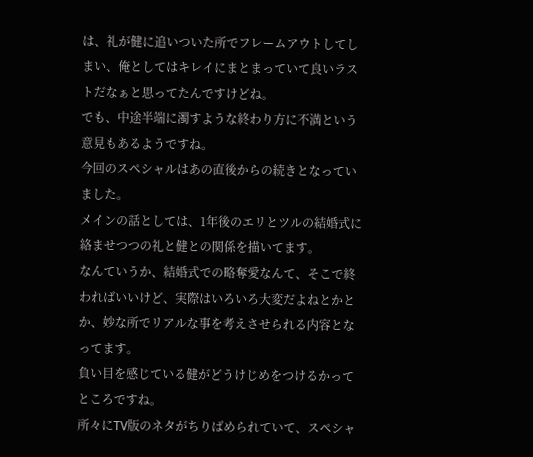は、礼が健に追いついた所でフレームアウトしてしまい、俺としてはキレイにまとまっていて良いラストだなぁと思ってたんですけどね。
でも、中途半端に濁すような終わり方に不満という意見もあるようですね。
今回のスペシャルはあの直後からの続きとなっていました。
メインの話としては、1年後のエリとツルの結婚式に絡ませつつの礼と健との関係を描いてます。
なんていうか、結婚式での略奪愛なんて、そこで終わればいいけど、実際はいろいろ大変だよねとかとか、妙な所でリアルな事を考えさせられる内容となってます。
負い目を感じている健がどうけじめをつけるかってところですね。
所々にTV版のネタがちりばめられていて、スペシャ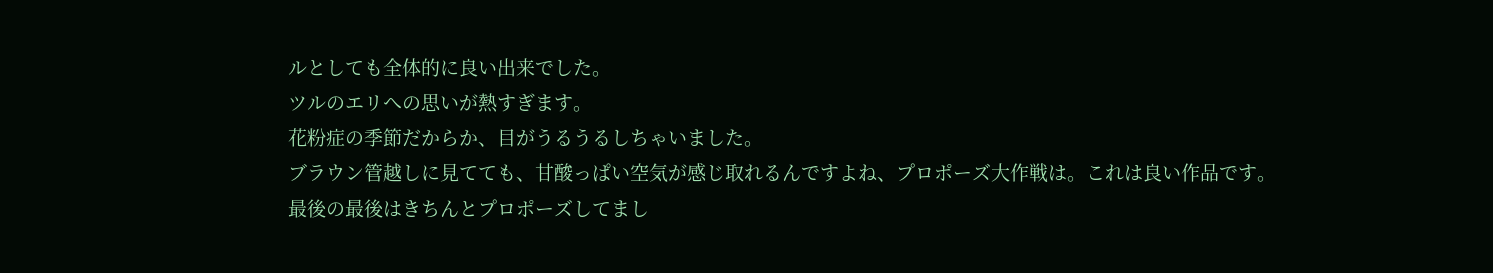ルとしても全体的に良い出来でした。
ツルのエリへの思いが熱すぎます。
花粉症の季節だからか、目がうるうるしちゃいました。
ブラウン管越しに見てても、甘酸っぱい空気が感じ取れるんですよね、プロポーズ大作戦は。これは良い作品です。
最後の最後はきちんとプロポーズしてまし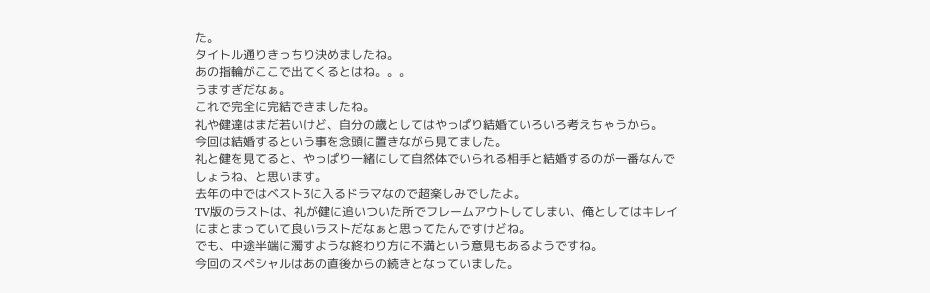た。
タイトル通りきっちり決めましたね。
あの指輪がここで出てくるとはね。。。
うますぎだなぁ。
これで完全に完結できましたね。
礼や健達はまだ若いけど、自分の歳としてはやっぱり結婚ていろいろ考えちゃうから。
今回は結婚するという事を念頭に置きながら見てました。
礼と健を見てると、やっぱり一緒にして自然体でいられる相手と結婚するのが一番なんでしょうね、と思います。
去年の中ではベスト3に入るドラマなので超楽しみでしたよ。
TV版のラストは、礼が健に追いついた所でフレームアウトしてしまい、俺としてはキレイにまとまっていて良いラストだなぁと思ってたんですけどね。
でも、中途半端に濁すような終わり方に不満という意見もあるようですね。
今回のスペシャルはあの直後からの続きとなっていました。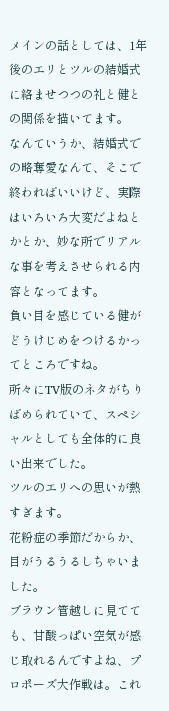メインの話としては、1年後のエリとツルの結婚式に絡ませつつの礼と健との関係を描いてます。
なんていうか、結婚式での略奪愛なんて、そこで終わればいいけど、実際はいろいろ大変だよねとかとか、妙な所でリアルな事を考えさせられる内容となってます。
負い目を感じている健がどうけじめをつけるかってところですね。
所々にTV版のネタがちりばめられていて、スペシャルとしても全体的に良い出来でした。
ツルのエリへの思いが熱すぎます。
花粉症の季節だからか、目がうるうるしちゃいました。
ブラウン管越しに見てても、甘酸っぱい空気が感じ取れるんですよね、プロポーズ大作戦は。これ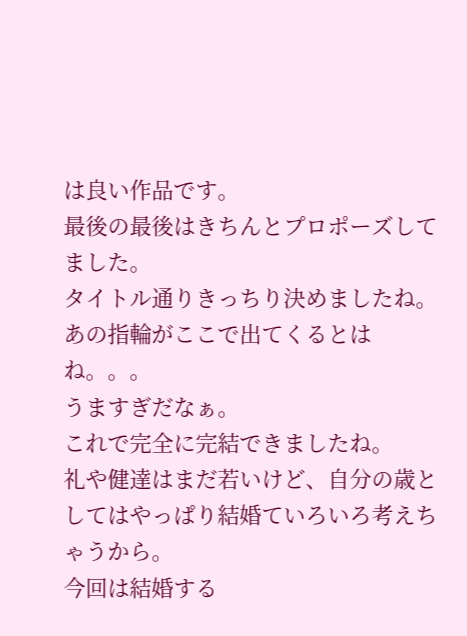は良い作品です。
最後の最後はきちんとプロポーズしてました。
タイトル通りきっちり決めましたね。
あの指輪がここで出てくるとはね。。。
うますぎだなぁ。
これで完全に完結できましたね。
礼や健達はまだ若いけど、自分の歳としてはやっぱり結婚ていろいろ考えちゃうから。
今回は結婚する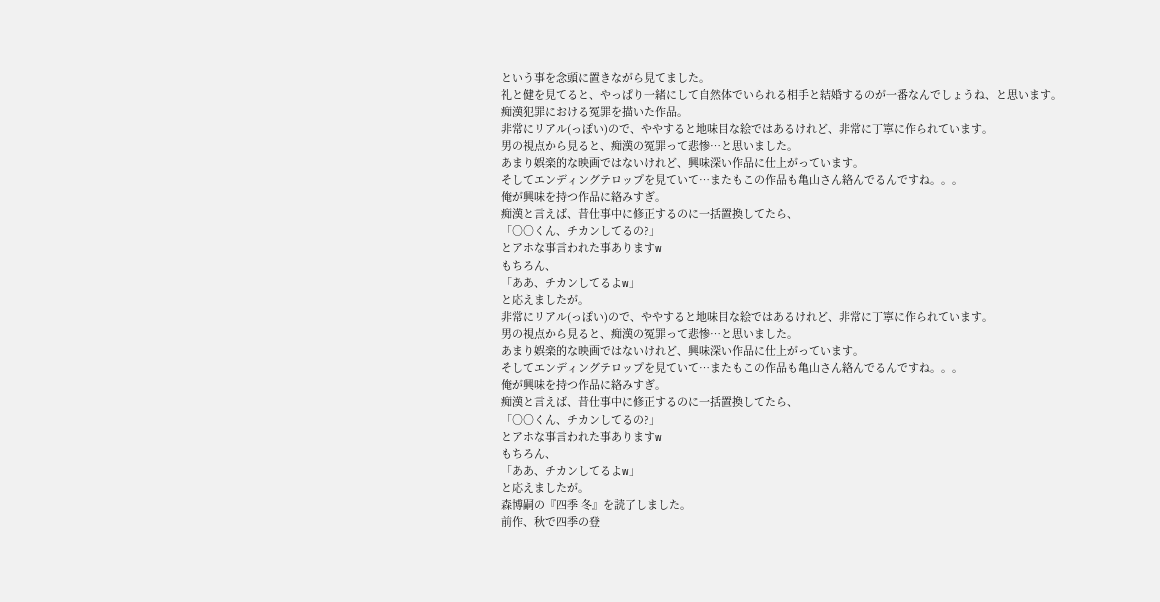という事を念頭に置きながら見てました。
礼と健を見てると、やっぱり一緒にして自然体でいられる相手と結婚するのが一番なんでしょうね、と思います。
痴漢犯罪における冤罪を描いた作品。
非常にリアル(っぽい)ので、ややすると地味目な絵ではあるけれど、非常に丁寧に作られています。
男の視点から見ると、痴漢の冤罪って悲惨…と思いました。
あまり娯楽的な映画ではないけれど、興味深い作品に仕上がっています。
そしてエンディングテロップを見ていて…またもこの作品も亀山さん絡んでるんですね。。。
俺が興味を持つ作品に絡みすぎ。
痴漢と言えば、昔仕事中に修正するのに一括置換してたら、
「○○くん、チカンしてるの?」
とアホな事言われた事ありますw
もちろん、
「ああ、チカンしてるよw」
と応えましたが。
非常にリアル(っぽい)ので、ややすると地味目な絵ではあるけれど、非常に丁寧に作られています。
男の視点から見ると、痴漢の冤罪って悲惨…と思いました。
あまり娯楽的な映画ではないけれど、興味深い作品に仕上がっています。
そしてエンディングテロップを見ていて…またもこの作品も亀山さん絡んでるんですね。。。
俺が興味を持つ作品に絡みすぎ。
痴漢と言えば、昔仕事中に修正するのに一括置換してたら、
「○○くん、チカンしてるの?」
とアホな事言われた事ありますw
もちろん、
「ああ、チカンしてるよw」
と応えましたが。
森博嗣の『四季 冬』を読了しました。
前作、秋で四季の登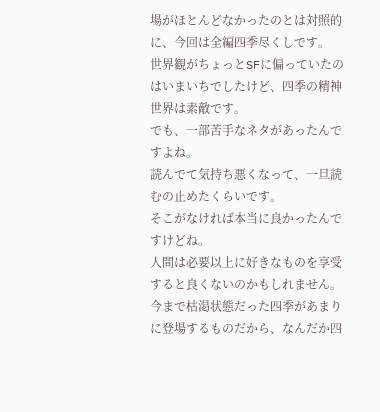場がほとんどなかったのとは対照的に、今回は全編四季尽くしです。
世界観がちょっとSFに偏っていたのはいまいちでしたけど、四季の精神世界は素敵です。
でも、一部苦手なネタがあったんですよね。
読んでて気持ち悪くなって、一旦読むの止めたくらいです。
そこがなければ本当に良かったんですけどね。
人間は必要以上に好きなものを享受すると良くないのかもしれません。
今まで枯渇状態だった四季があまりに登場するものだから、なんだか四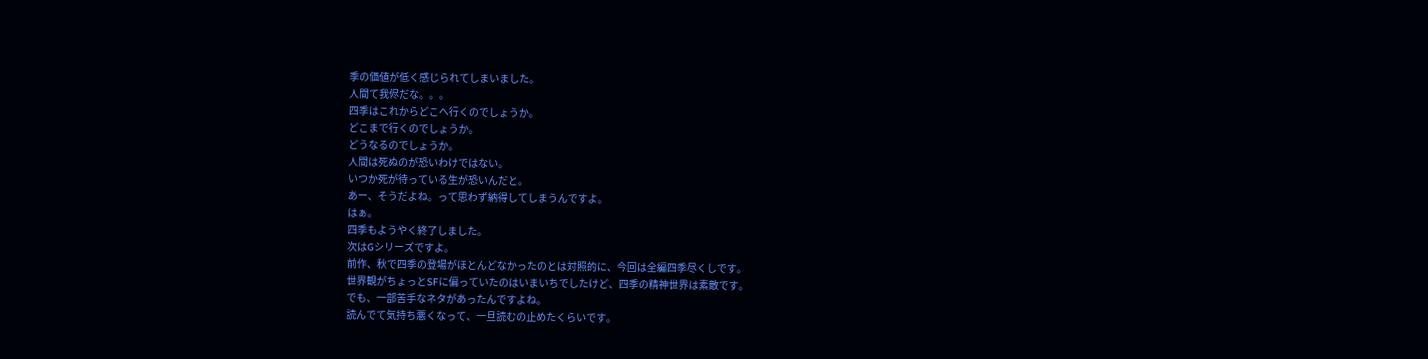季の価値が低く感じられてしまいました。
人間て我侭だな。。。
四季はこれからどこへ行くのでしょうか。
どこまで行くのでしょうか。
どうなるのでしょうか。
人間は死ぬのが恐いわけではない。
いつか死が待っている生が恐いんだと。
あー、そうだよね。って思わず納得してしまうんですよ。
はぁ。
四季もようやく終了しました。
次はGシリーズですよ。
前作、秋で四季の登場がほとんどなかったのとは対照的に、今回は全編四季尽くしです。
世界観がちょっとSFに偏っていたのはいまいちでしたけど、四季の精神世界は素敵です。
でも、一部苦手なネタがあったんですよね。
読んでて気持ち悪くなって、一旦読むの止めたくらいです。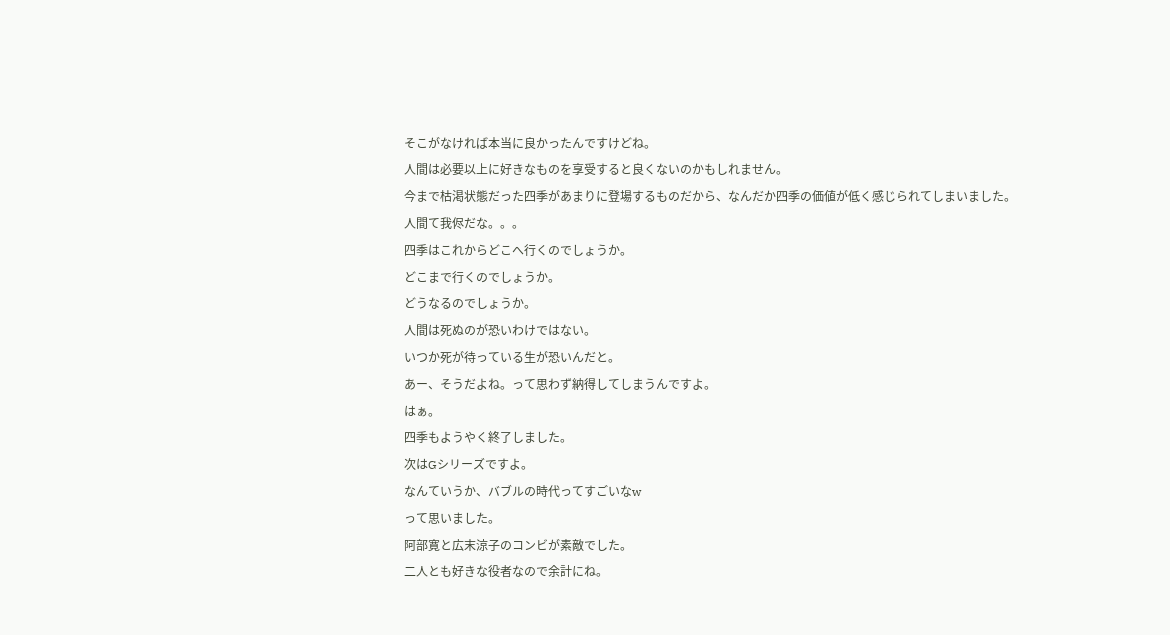そこがなければ本当に良かったんですけどね。
人間は必要以上に好きなものを享受すると良くないのかもしれません。
今まで枯渇状態だった四季があまりに登場するものだから、なんだか四季の価値が低く感じられてしまいました。
人間て我侭だな。。。
四季はこれからどこへ行くのでしょうか。
どこまで行くのでしょうか。
どうなるのでしょうか。
人間は死ぬのが恐いわけではない。
いつか死が待っている生が恐いんだと。
あー、そうだよね。って思わず納得してしまうんですよ。
はぁ。
四季もようやく終了しました。
次はGシリーズですよ。
なんていうか、バブルの時代ってすごいなw
って思いました。
阿部寛と広末涼子のコンビが素敵でした。
二人とも好きな役者なので余計にね。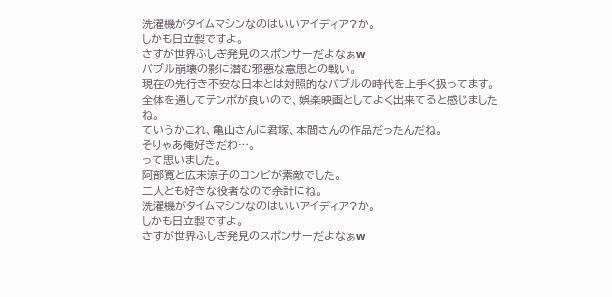洗濯機がタイムマシンなのはいいアイディア?か。
しかも日立製ですよ。
さすが世界ふしぎ発見のスポンサーだよなぁw
バブル崩壊の影に潜む邪悪な意思との戦い。
現在の先行き不安な日本とは対照的なバブルの時代を上手く扱ってます。
全体を通してテンポが良いので、娯楽映画としてよく出来てると感じましたね。
ていうかこれ、亀山さんに君塚、本間さんの作品だったんだね。
そりゃあ俺好きだわ…。
って思いました。
阿部寛と広末涼子のコンビが素敵でした。
二人とも好きな役者なので余計にね。
洗濯機がタイムマシンなのはいいアイディア?か。
しかも日立製ですよ。
さすが世界ふしぎ発見のスポンサーだよなぁw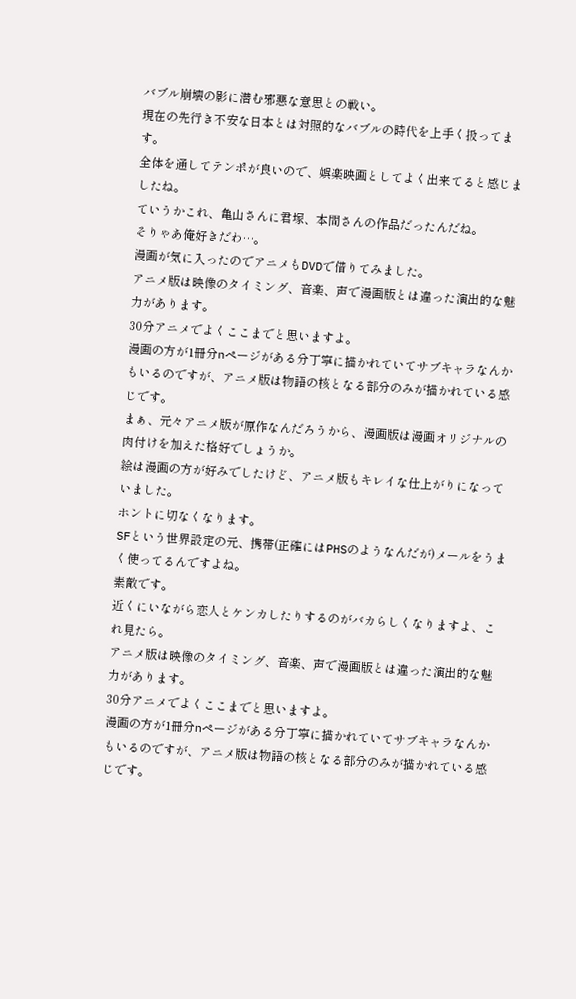バブル崩壊の影に潜む邪悪な意思との戦い。
現在の先行き不安な日本とは対照的なバブルの時代を上手く扱ってます。
全体を通してテンポが良いので、娯楽映画としてよく出来てると感じましたね。
ていうかこれ、亀山さんに君塚、本間さんの作品だったんだね。
そりゃあ俺好きだわ…。
漫画が気に入ったのでアニメもDVDで借りてみました。
アニメ版は映像のタイミング、音楽、声で漫画版とは違った演出的な魅力があります。
30分アニメでよくここまでと思いますよ。
漫画の方が1冊分nページがある分丁寧に描かれていてサブキャラなんかもいるのですが、アニメ版は物語の核となる部分のみが描かれている感じです。
まぁ、元々アニメ版が原作なんだろうから、漫画版は漫画オリジナルの肉付けを加えた格好でしょうか。
絵は漫画の方が好みでしたけど、アニメ版もキレイな仕上がりになっていました。
ホントに切なくなります。
SFという世界設定の元、携帯(正確にはPHSのようなんだが)メールをうまく使ってるんですよね。
素敵です。
近くにいながら恋人とケンカしたりするのがバカらしくなりますよ、これ見たら。
アニメ版は映像のタイミング、音楽、声で漫画版とは違った演出的な魅力があります。
30分アニメでよくここまでと思いますよ。
漫画の方が1冊分nページがある分丁寧に描かれていてサブキャラなんかもいるのですが、アニメ版は物語の核となる部分のみが描かれている感じです。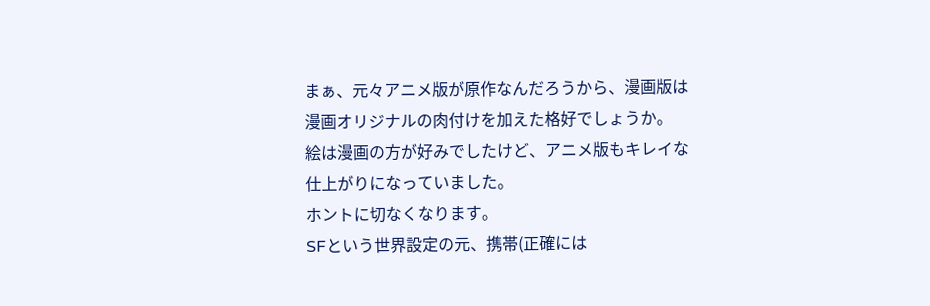まぁ、元々アニメ版が原作なんだろうから、漫画版は漫画オリジナルの肉付けを加えた格好でしょうか。
絵は漫画の方が好みでしたけど、アニメ版もキレイな仕上がりになっていました。
ホントに切なくなります。
SFという世界設定の元、携帯(正確には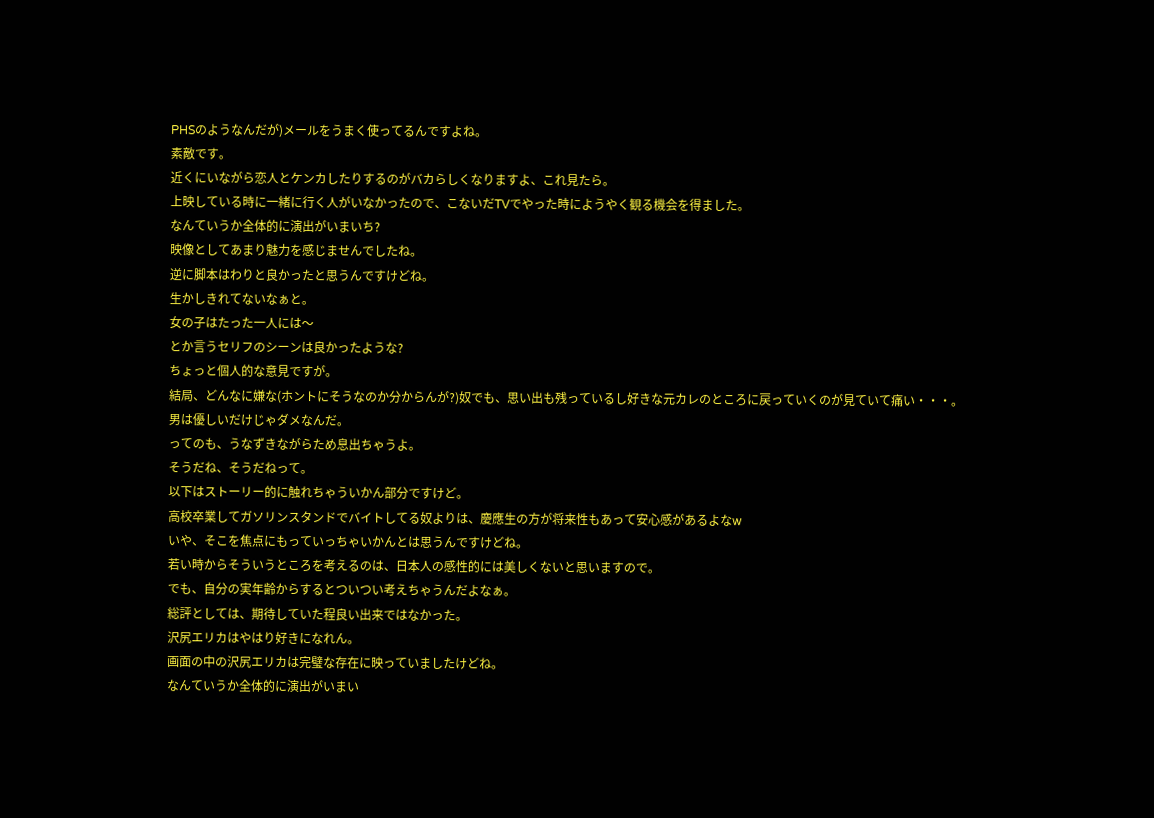PHSのようなんだが)メールをうまく使ってるんですよね。
素敵です。
近くにいながら恋人とケンカしたりするのがバカらしくなりますよ、これ見たら。
上映している時に一緒に行く人がいなかったので、こないだTVでやった時にようやく観る機会を得ました。
なんていうか全体的に演出がいまいち?
映像としてあまり魅力を感じませんでしたね。
逆に脚本はわりと良かったと思うんですけどね。
生かしきれてないなぁと。
女の子はたった一人には〜
とか言うセリフのシーンは良かったような?
ちょっと個人的な意見ですが。
結局、どんなに嫌な(ホントにそうなのか分からんが?)奴でも、思い出も残っているし好きな元カレのところに戻っていくのが見ていて痛い・・・。
男は優しいだけじゃダメなんだ。
ってのも、うなずきながらため息出ちゃうよ。
そうだね、そうだねって。
以下はストーリー的に触れちゃういかん部分ですけど。
高校卒業してガソリンスタンドでバイトしてる奴よりは、慶應生の方が将来性もあって安心感があるよなw
いや、そこを焦点にもっていっちゃいかんとは思うんですけどね。
若い時からそういうところを考えるのは、日本人の感性的には美しくないと思いますので。
でも、自分の実年齢からするとついつい考えちゃうんだよなぁ。
総評としては、期待していた程良い出来ではなかった。
沢尻エリカはやはり好きになれん。
画面の中の沢尻エリカは完璧な存在に映っていましたけどね。
なんていうか全体的に演出がいまい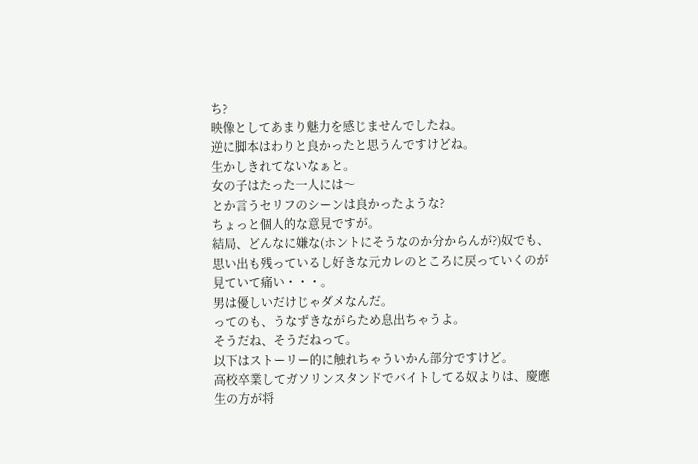ち?
映像としてあまり魅力を感じませんでしたね。
逆に脚本はわりと良かったと思うんですけどね。
生かしきれてないなぁと。
女の子はたった一人には〜
とか言うセリフのシーンは良かったような?
ちょっと個人的な意見ですが。
結局、どんなに嫌な(ホントにそうなのか分からんが?)奴でも、思い出も残っているし好きな元カレのところに戻っていくのが見ていて痛い・・・。
男は優しいだけじゃダメなんだ。
ってのも、うなずきながらため息出ちゃうよ。
そうだね、そうだねって。
以下はストーリー的に触れちゃういかん部分ですけど。
高校卒業してガソリンスタンドでバイトしてる奴よりは、慶應生の方が将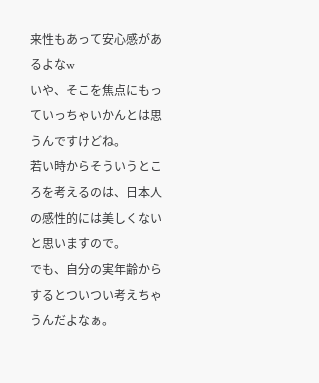来性もあって安心感があるよなw
いや、そこを焦点にもっていっちゃいかんとは思うんですけどね。
若い時からそういうところを考えるのは、日本人の感性的には美しくないと思いますので。
でも、自分の実年齢からするとついつい考えちゃうんだよなぁ。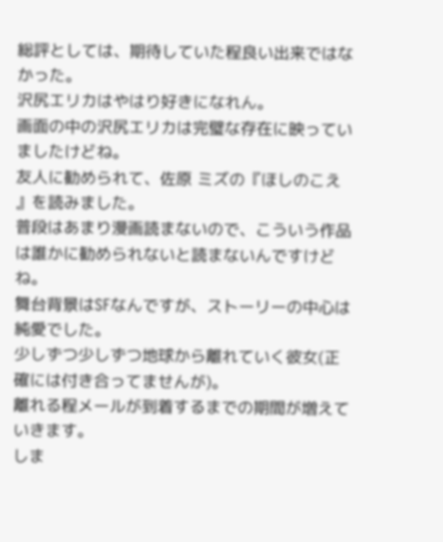総評としては、期待していた程良い出来ではなかった。
沢尻エリカはやはり好きになれん。
画面の中の沢尻エリカは完璧な存在に映っていましたけどね。
友人に勧められて、佐原 ミズの『ほしのこえ
』を読みました。
普段はあまり漫画読まないので、こういう作品は誰かに勧められないと読まないんですけどね。
舞台背景はSFなんですが、ストーリーの中心は純愛でした。
少しずつ少しずつ地球から離れていく彼女(正確には付き合ってませんが)。
離れる程メールが到着するまでの期間が増えていきます。
しま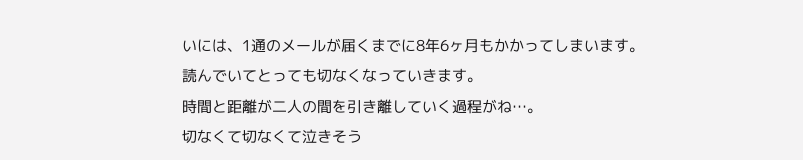いには、1通のメールが届くまでに8年6ヶ月もかかってしまいます。
読んでいてとっても切なくなっていきます。
時間と距離が二人の間を引き離していく過程がね…。
切なくて切なくて泣きそう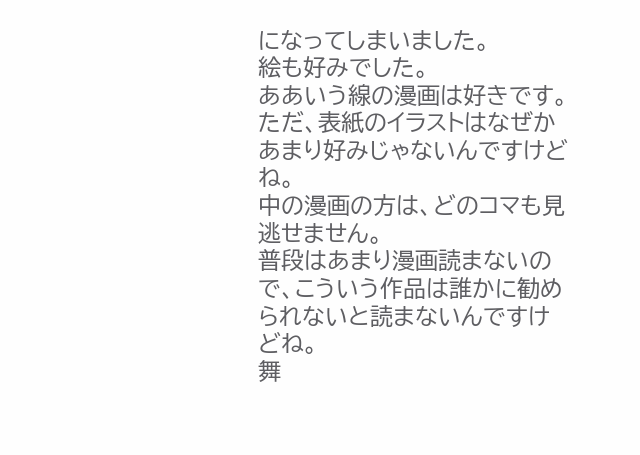になってしまいました。
絵も好みでした。
ああいう線の漫画は好きです。
ただ、表紙のイラストはなぜかあまり好みじゃないんですけどね。
中の漫画の方は、どのコマも見逃せません。
普段はあまり漫画読まないので、こういう作品は誰かに勧められないと読まないんですけどね。
舞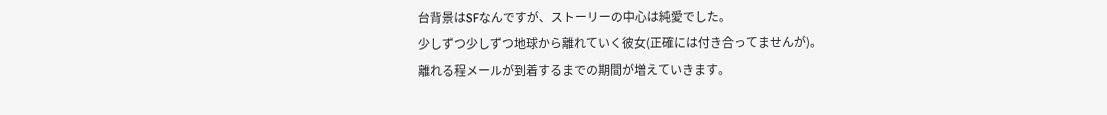台背景はSFなんですが、ストーリーの中心は純愛でした。
少しずつ少しずつ地球から離れていく彼女(正確には付き合ってませんが)。
離れる程メールが到着するまでの期間が増えていきます。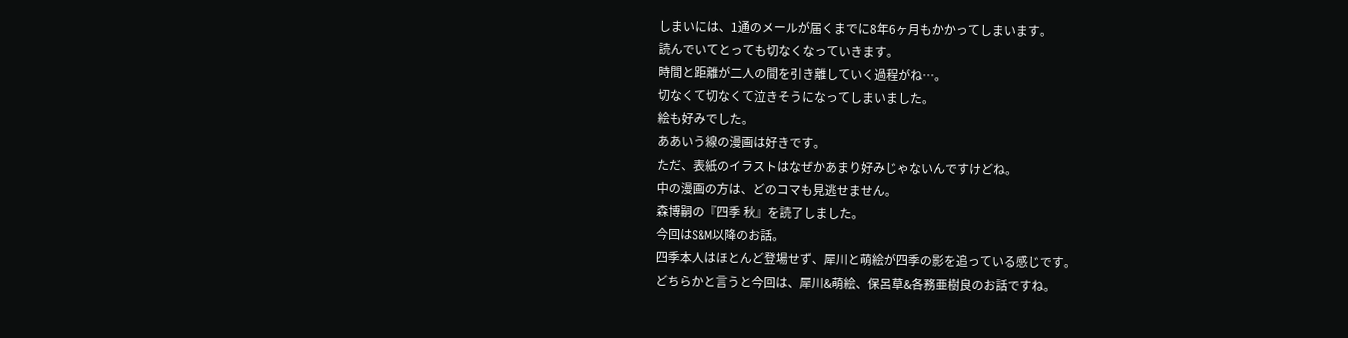しまいには、1通のメールが届くまでに8年6ヶ月もかかってしまいます。
読んでいてとっても切なくなっていきます。
時間と距離が二人の間を引き離していく過程がね…。
切なくて切なくて泣きそうになってしまいました。
絵も好みでした。
ああいう線の漫画は好きです。
ただ、表紙のイラストはなぜかあまり好みじゃないんですけどね。
中の漫画の方は、どのコマも見逃せません。
森博嗣の『四季 秋』を読了しました。
今回はS&M以降のお話。
四季本人はほとんど登場せず、犀川と萌絵が四季の影を追っている感じです。
どちらかと言うと今回は、犀川&萌絵、保呂草&各務亜樹良のお話ですね。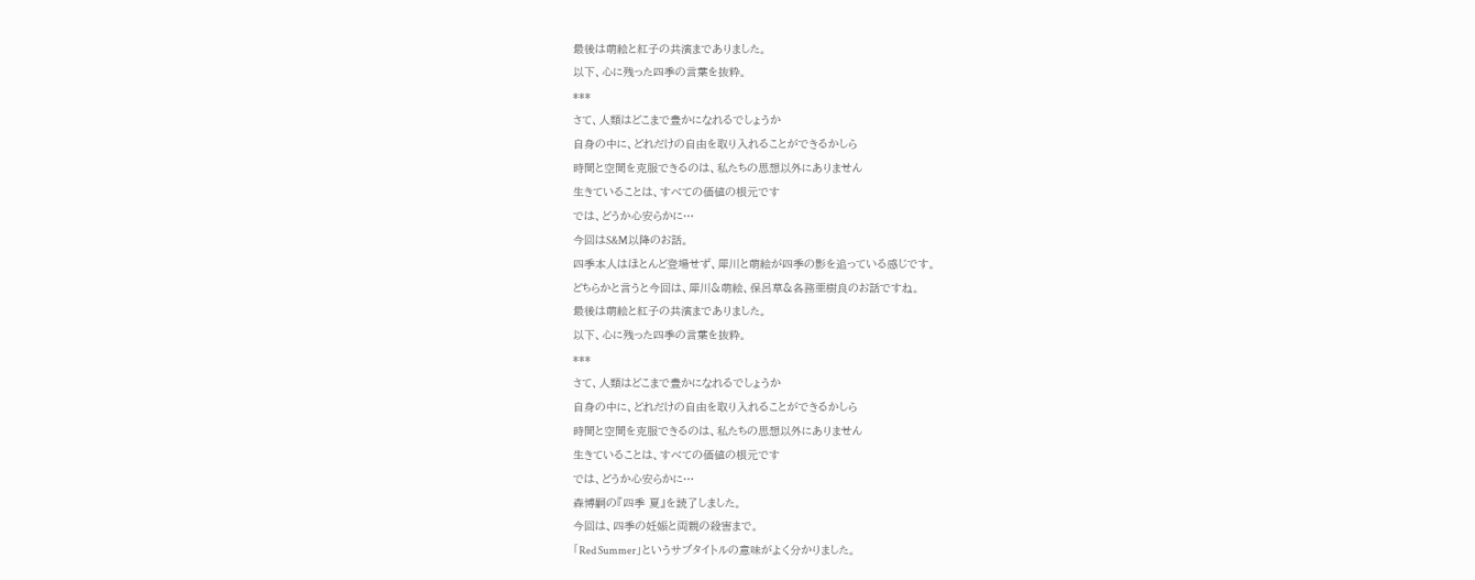最後は萌絵と紅子の共演までありました。
以下、心に残った四季の言葉を抜粋。
***
さて、人類はどこまで豊かになれるでしょうか
自身の中に、どれだけの自由を取り入れることができるかしら
時間と空間を克服できるのは、私たちの思想以外にありません
生きていることは、すべての価値の根元です
では、どうか心安らかに…
今回はS&M以降のお話。
四季本人はほとんど登場せず、犀川と萌絵が四季の影を追っている感じです。
どちらかと言うと今回は、犀川&萌絵、保呂草&各務亜樹良のお話ですね。
最後は萌絵と紅子の共演までありました。
以下、心に残った四季の言葉を抜粋。
***
さて、人類はどこまで豊かになれるでしょうか
自身の中に、どれだけの自由を取り入れることができるかしら
時間と空間を克服できるのは、私たちの思想以外にありません
生きていることは、すべての価値の根元です
では、どうか心安らかに…
森博嗣の『四季 夏』を読了しました。
今回は、四季の妊娠と両親の殺害まで。
「Red Summer」というサブタイトルの意味がよく分かりました。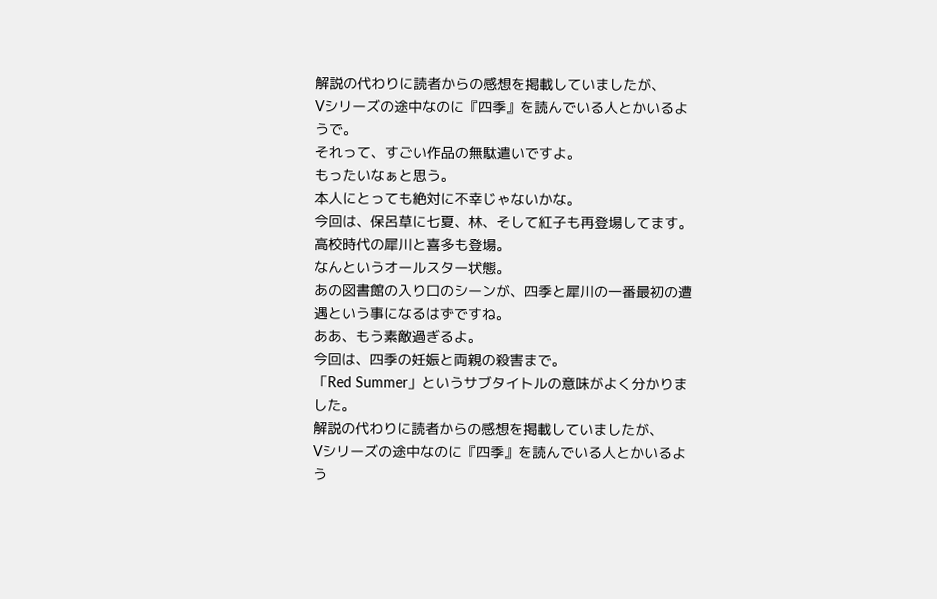解説の代わりに読者からの感想を掲載していましたが、
Vシリーズの途中なのに『四季』を読んでいる人とかいるようで。
それって、すごい作品の無駄遣いですよ。
もったいなぁと思う。
本人にとっても絶対に不幸じゃないかな。
今回は、保呂草に七夏、林、そして紅子も再登場してます。
高校時代の犀川と喜多も登場。
なんというオールスター状態。
あの図書館の入り口のシーンが、四季と犀川の一番最初の遭遇という事になるはずですね。
ああ、もう素敵過ぎるよ。
今回は、四季の妊娠と両親の殺害まで。
「Red Summer」というサブタイトルの意味がよく分かりました。
解説の代わりに読者からの感想を掲載していましたが、
Vシリーズの途中なのに『四季』を読んでいる人とかいるよう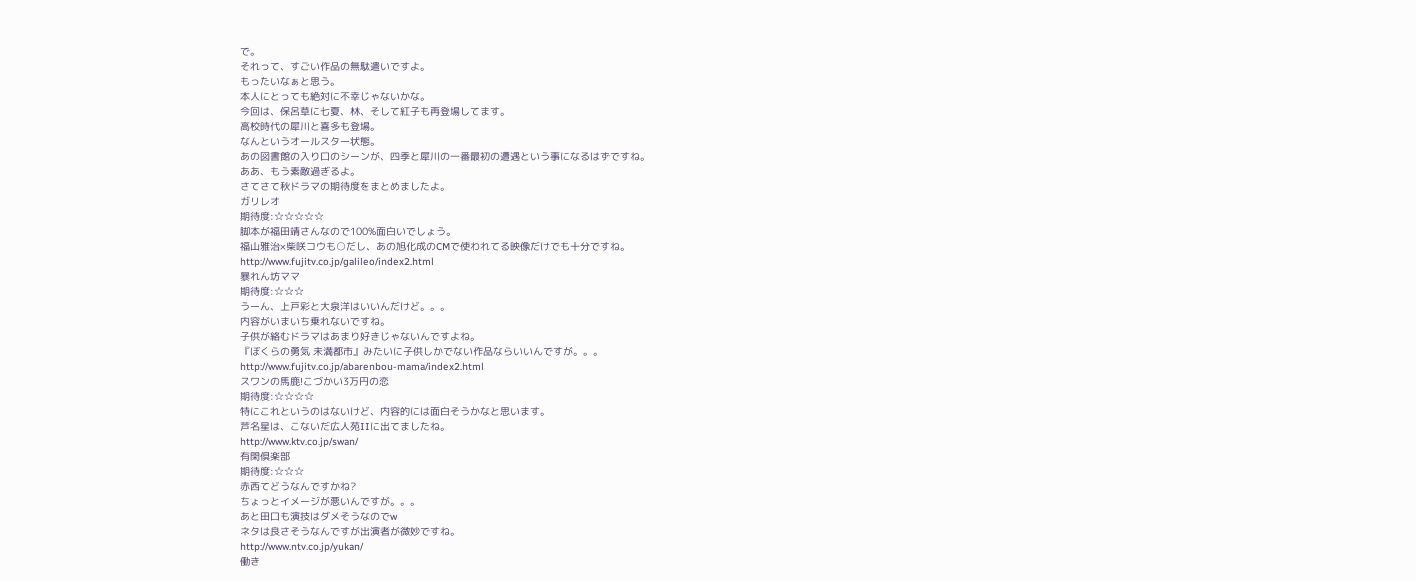で。
それって、すごい作品の無駄遣いですよ。
もったいなぁと思う。
本人にとっても絶対に不幸じゃないかな。
今回は、保呂草に七夏、林、そして紅子も再登場してます。
高校時代の犀川と喜多も登場。
なんというオールスター状態。
あの図書館の入り口のシーンが、四季と犀川の一番最初の遭遇という事になるはずですね。
ああ、もう素敵過ぎるよ。
さてさて秋ドラマの期待度をまとめましたよ。
ガリレオ
期待度:☆☆☆☆☆
脚本が福田靖さんなので100%面白いでしょう。
福山雅治×柴咲コウも○だし、あの旭化成のCMで使われてる映像だけでも十分ですね。
http://www.fujitv.co.jp/galileo/index2.html
暴れん坊ママ
期待度:☆☆☆
うーん、上戸彩と大泉洋はいいんだけど。。。
内容がいまいち乗れないですね。
子供が絡むドラマはあまり好きじゃないんですよね。
『ぼくらの勇気 未満都市』みたいに子供しかでない作品ならいいんですが。。。
http://www.fujitv.co.jp/abarenbou-mama/index2.html
スワンの馬鹿!こづかい3万円の恋
期待度:☆☆☆☆
特にこれというのはないけど、内容的には面白そうかなと思います。
芦名星は、こないだ広人苑IIに出てましたね。
http://www.ktv.co.jp/swan/
有閑倶楽部
期待度:☆☆☆
赤西てどうなんですかね?
ちょっとイメージが悪いんですが。。。
あと田口も演技はダメそうなのでw
ネタは良さそうなんですが出演者が微妙ですね。
http://www.ntv.co.jp/yukan/
働き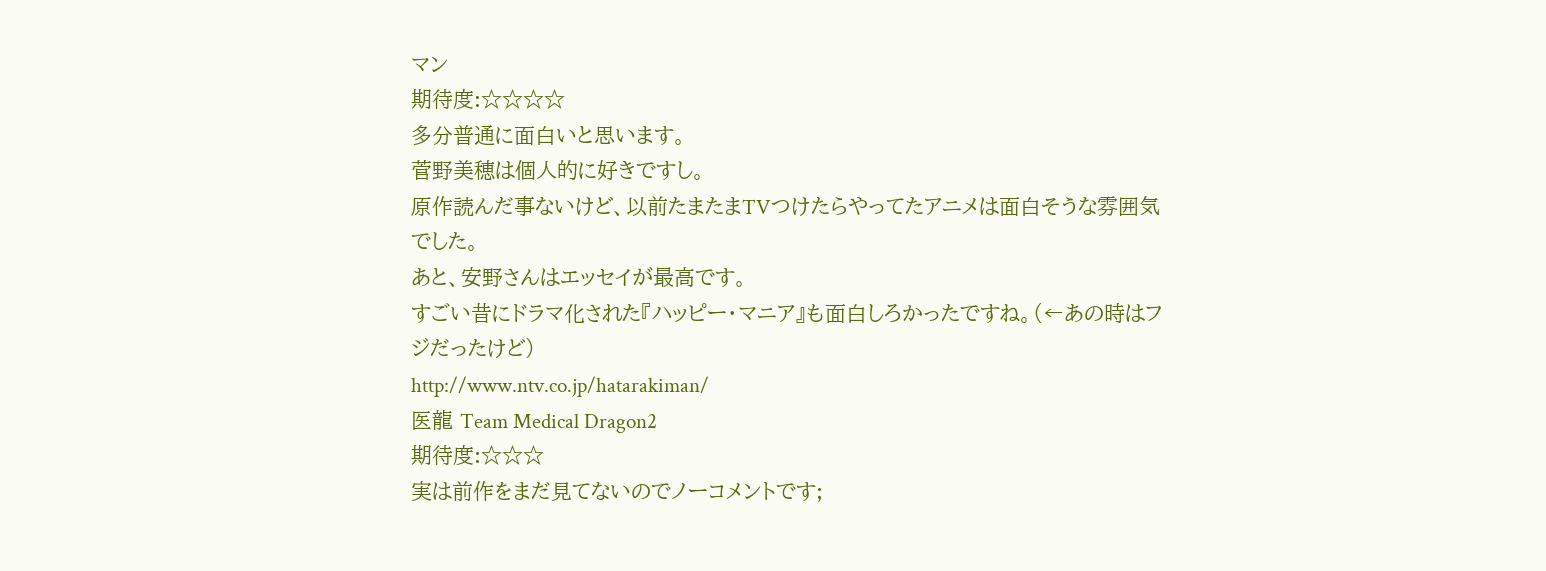マン
期待度:☆☆☆☆
多分普通に面白いと思います。
菅野美穂は個人的に好きですし。
原作読んだ事ないけど、以前たまたまTVつけたらやってたアニメは面白そうな雰囲気でした。
あと、安野さんはエッセイが最高です。
すごい昔にドラマ化された『ハッピー・マニア』も面白しろかったですね。(←あの時はフジだったけど)
http://www.ntv.co.jp/hatarakiman/
医龍 Team Medical Dragon2
期待度:☆☆☆
実は前作をまだ見てないのでノーコメントです;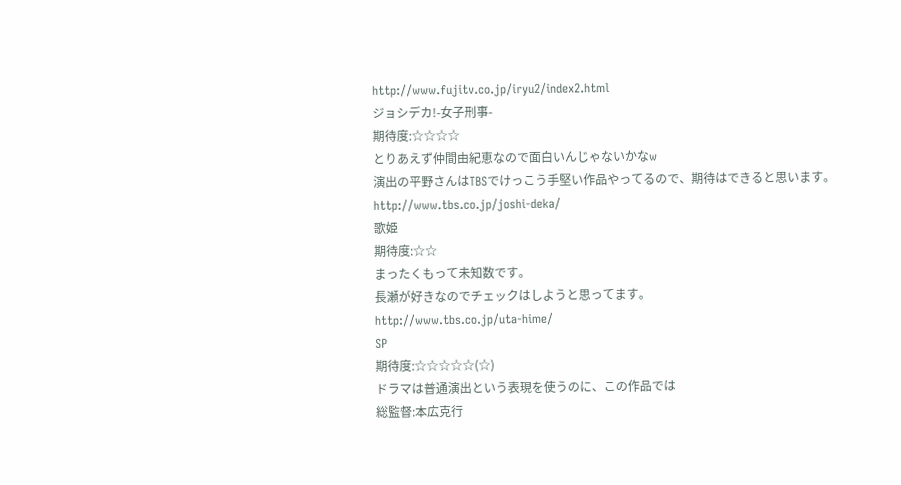http://www.fujitv.co.jp/iryu2/index2.html
ジョシデカ!-女子刑事-
期待度:☆☆☆☆
とりあえず仲間由紀恵なので面白いんじゃないかなw
演出の平野さんはTBSでけっこう手堅い作品やってるので、期待はできると思います。
http://www.tbs.co.jp/joshi-deka/
歌姫
期待度:☆☆
まったくもって未知数です。
長瀬が好きなのでチェックはしようと思ってます。
http://www.tbs.co.jp/uta-hime/
SP
期待度:☆☆☆☆☆(☆)
ドラマは普通演出という表現を使うのに、この作品では
総監督:本広克行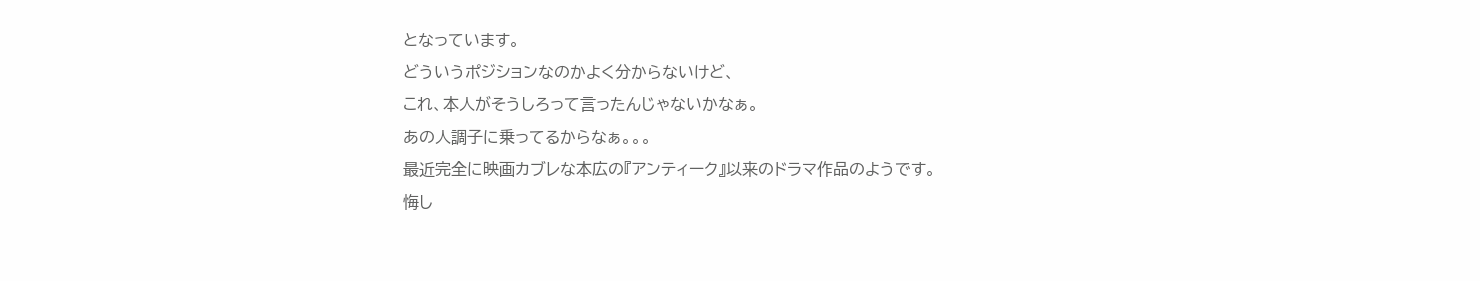となっています。
どういうポジションなのかよく分からないけど、
これ、本人がそうしろって言ったんじゃないかなぁ。
あの人調子に乗ってるからなぁ。。。
最近完全に映画カブレな本広の『アンティーク』以来のドラマ作品のようです。
悔し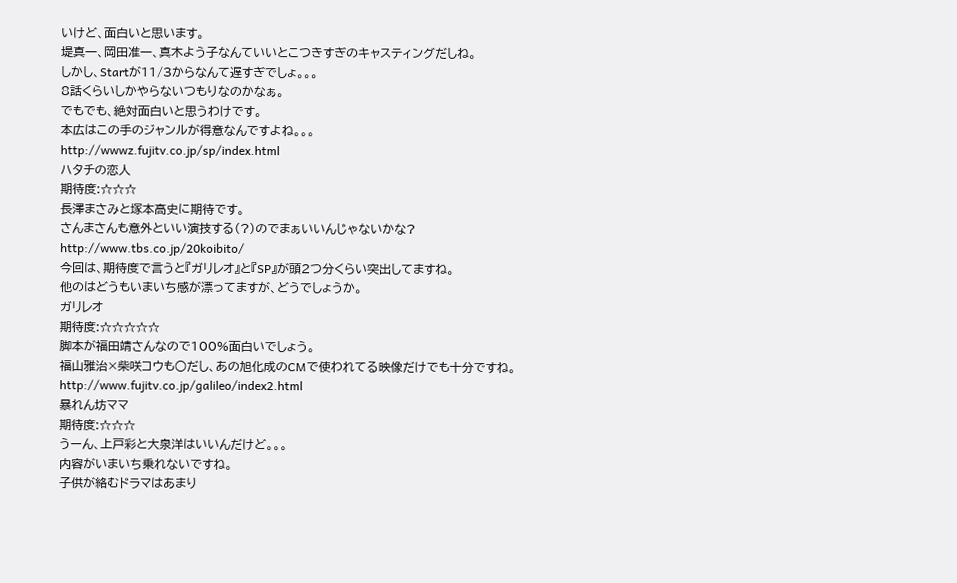いけど、面白いと思います。
堤真一、岡田准一、真木よう子なんていいとこつきすぎのキャスティングだしね。
しかし、Startが11/3からなんて遅すぎでしょ。。。
8話くらいしかやらないつもりなのかなぁ。
でもでも、絶対面白いと思うわけです。
本広はこの手のジャンルが得意なんですよね。。。
http://wwwz.fujitv.co.jp/sp/index.html
ハタチの恋人
期待度:☆☆☆
長澤まさみと塚本高史に期待です。
さんまさんも意外といい演技する(?)のでまぁいいんじゃないかな?
http://www.tbs.co.jp/20koibito/
今回は、期待度で言うと『ガリレオ』と『SP』が頭2つ分くらい突出してますね。
他のはどうもいまいち感が漂ってますが、どうでしょうか。
ガリレオ
期待度:☆☆☆☆☆
脚本が福田靖さんなので100%面白いでしょう。
福山雅治×柴咲コウも○だし、あの旭化成のCMで使われてる映像だけでも十分ですね。
http://www.fujitv.co.jp/galileo/index2.html
暴れん坊ママ
期待度:☆☆☆
うーん、上戸彩と大泉洋はいいんだけど。。。
内容がいまいち乗れないですね。
子供が絡むドラマはあまり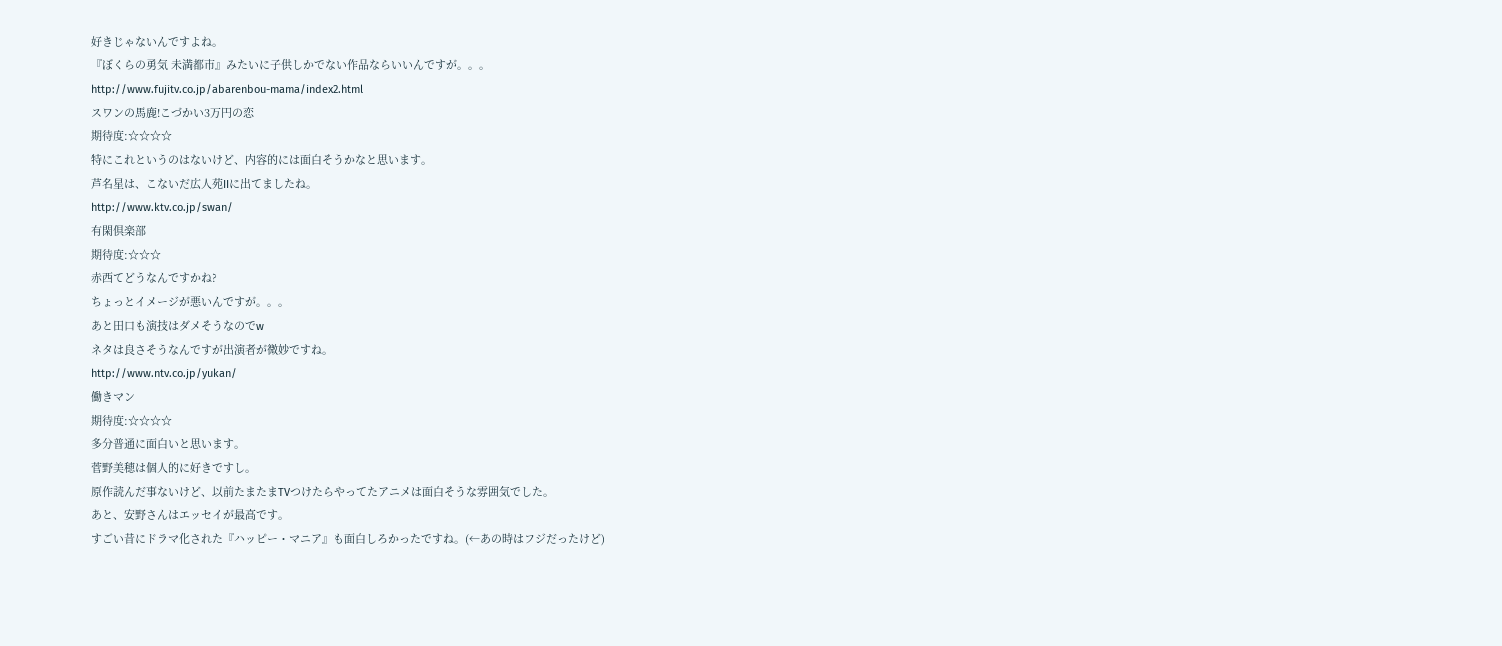好きじゃないんですよね。
『ぼくらの勇気 未満都市』みたいに子供しかでない作品ならいいんですが。。。
http://www.fujitv.co.jp/abarenbou-mama/index2.html
スワンの馬鹿!こづかい3万円の恋
期待度:☆☆☆☆
特にこれというのはないけど、内容的には面白そうかなと思います。
芦名星は、こないだ広人苑IIに出てましたね。
http://www.ktv.co.jp/swan/
有閑倶楽部
期待度:☆☆☆
赤西てどうなんですかね?
ちょっとイメージが悪いんですが。。。
あと田口も演技はダメそうなのでw
ネタは良さそうなんですが出演者が微妙ですね。
http://www.ntv.co.jp/yukan/
働きマン
期待度:☆☆☆☆
多分普通に面白いと思います。
菅野美穂は個人的に好きですし。
原作読んだ事ないけど、以前たまたまTVつけたらやってたアニメは面白そうな雰囲気でした。
あと、安野さんはエッセイが最高です。
すごい昔にドラマ化された『ハッピー・マニア』も面白しろかったですね。(←あの時はフジだったけど)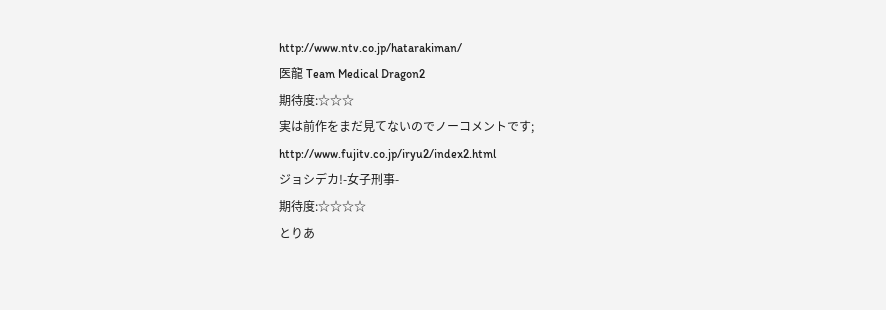http://www.ntv.co.jp/hatarakiman/
医龍 Team Medical Dragon2
期待度:☆☆☆
実は前作をまだ見てないのでノーコメントです;
http://www.fujitv.co.jp/iryu2/index2.html
ジョシデカ!-女子刑事-
期待度:☆☆☆☆
とりあ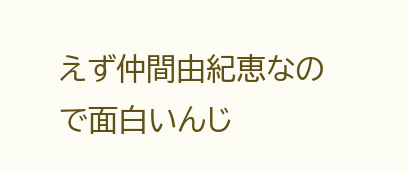えず仲間由紀恵なので面白いんじ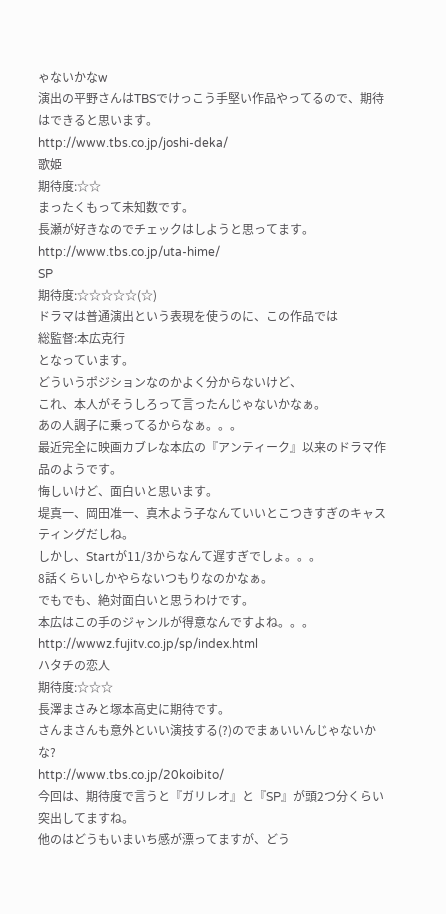ゃないかなw
演出の平野さんはTBSでけっこう手堅い作品やってるので、期待はできると思います。
http://www.tbs.co.jp/joshi-deka/
歌姫
期待度:☆☆
まったくもって未知数です。
長瀬が好きなのでチェックはしようと思ってます。
http://www.tbs.co.jp/uta-hime/
SP
期待度:☆☆☆☆☆(☆)
ドラマは普通演出という表現を使うのに、この作品では
総監督:本広克行
となっています。
どういうポジションなのかよく分からないけど、
これ、本人がそうしろって言ったんじゃないかなぁ。
あの人調子に乗ってるからなぁ。。。
最近完全に映画カブレな本広の『アンティーク』以来のドラマ作品のようです。
悔しいけど、面白いと思います。
堤真一、岡田准一、真木よう子なんていいとこつきすぎのキャスティングだしね。
しかし、Startが11/3からなんて遅すぎでしょ。。。
8話くらいしかやらないつもりなのかなぁ。
でもでも、絶対面白いと思うわけです。
本広はこの手のジャンルが得意なんですよね。。。
http://wwwz.fujitv.co.jp/sp/index.html
ハタチの恋人
期待度:☆☆☆
長澤まさみと塚本高史に期待です。
さんまさんも意外といい演技する(?)のでまぁいいんじゃないかな?
http://www.tbs.co.jp/20koibito/
今回は、期待度で言うと『ガリレオ』と『SP』が頭2つ分くらい突出してますね。
他のはどうもいまいち感が漂ってますが、どう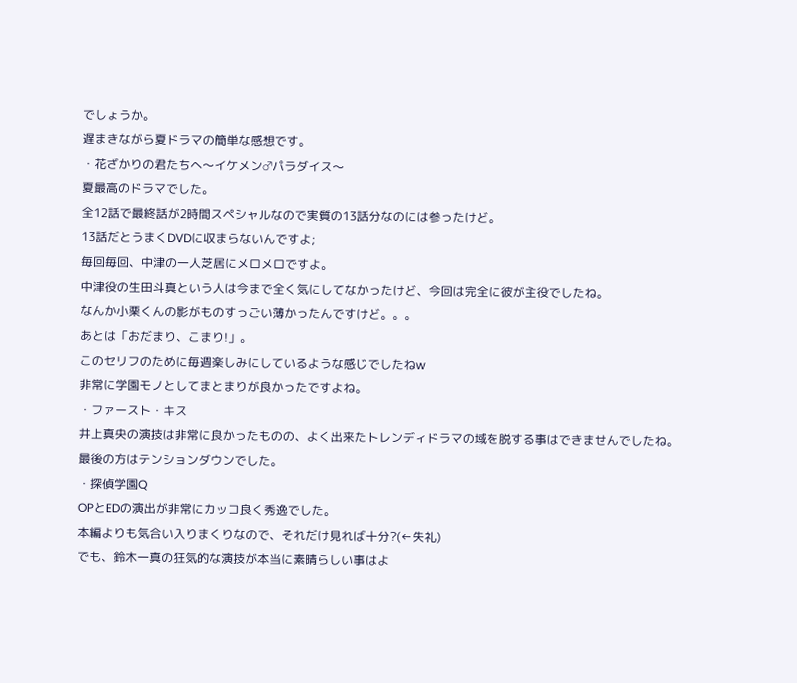でしょうか。
遅まきながら夏ドラマの簡単な感想です。
・花ざかりの君たちへ〜イケメン♂パラダイス〜
夏最高のドラマでした。
全12話で最終話が2時間スペシャルなので実質の13話分なのには参ったけど。
13話だとうまくDVDに収まらないんですよ;
毎回毎回、中津の一人芝居にメロメロですよ。
中津役の生田斗真という人は今まで全く気にしてなかったけど、今回は完全に彼が主役でしたね。
なんか小栗くんの影がものすっごい薄かったんですけど。。。
あとは「おだまり、こまり!」。
このセリフのために毎週楽しみにしているような感じでしたねw
非常に学園モノとしてまとまりが良かったですよね。
・ファースト・キス
井上真央の演技は非常に良かったものの、よく出来たトレンディドラマの域を脱する事はできませんでしたね。
最後の方はテンションダウンでした。
・探偵学園Q
OPとEDの演出が非常にカッコ良く秀逸でした。
本編よりも気合い入りまくりなので、それだけ見れば十分?(←失礼)
でも、鈴木一真の狂気的な演技が本当に素晴らしい事はよ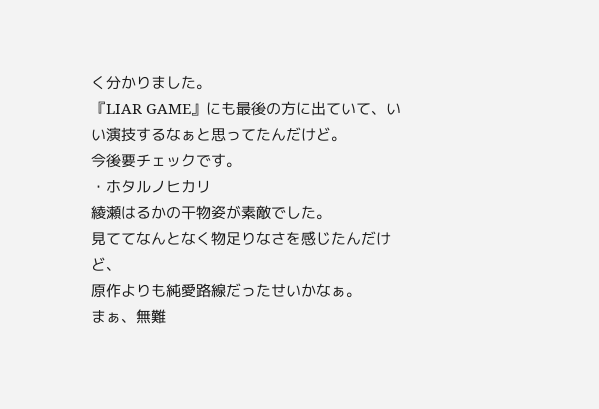く分かりました。
『LIAR GAME』にも最後の方に出ていて、いい演技するなぁと思ってたんだけど。
今後要チェックです。
・ホタルノヒカリ
綾瀬はるかの干物姿が素敵でした。
見ててなんとなく物足りなさを感じたんだけど、
原作よりも純愛路線だったせいかなぁ。
まぁ、無難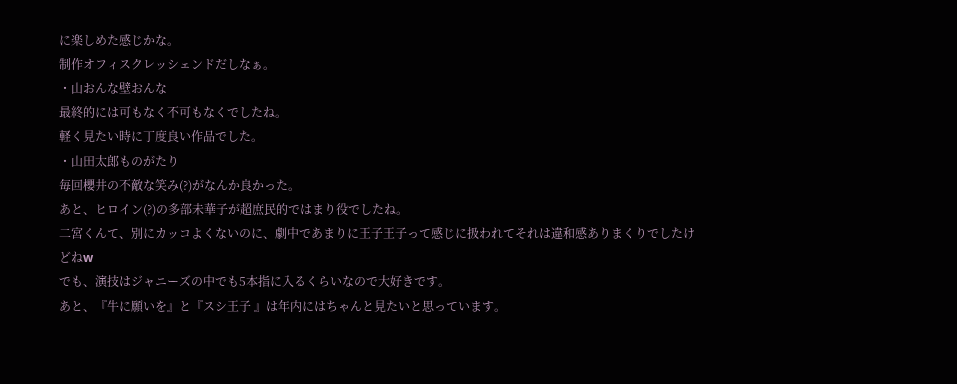に楽しめた感じかな。
制作オフィスクレッシェンドだしなぁ。
・山おんな壁おんな
最終的には可もなく不可もなくでしたね。
軽く見たい時に丁度良い作品でした。
・山田太郎ものがたり
毎回櫻井の不敵な笑み(?)がなんか良かった。
あと、ヒロイン(?)の多部未華子が超庶民的ではまり役でしたね。
二宮くんて、別にカッコよくないのに、劇中であまりに王子王子って感じに扱われてそれは違和感ありまくりでしたけどねw
でも、演技はジャニーズの中でも5本指に入るくらいなので大好きです。
あと、『牛に願いを』と『スシ王子 』は年内にはちゃんと見たいと思っています。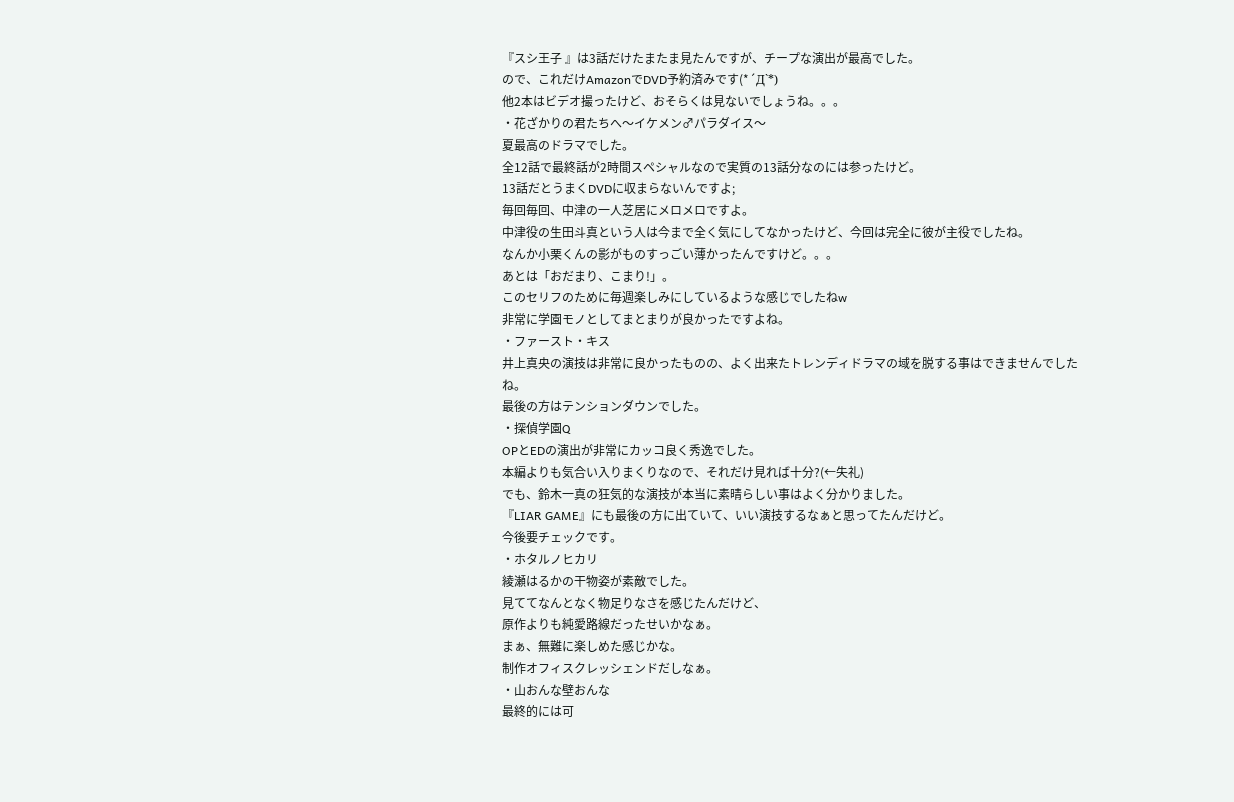『スシ王子 』は3話だけたまたま見たんですが、チープな演出が最高でした。
ので、これだけAmazonでDVD予約済みです(*´Д`*)
他2本はビデオ撮ったけど、おそらくは見ないでしょうね。。。
・花ざかりの君たちへ〜イケメン♂パラダイス〜
夏最高のドラマでした。
全12話で最終話が2時間スペシャルなので実質の13話分なのには参ったけど。
13話だとうまくDVDに収まらないんですよ;
毎回毎回、中津の一人芝居にメロメロですよ。
中津役の生田斗真という人は今まで全く気にしてなかったけど、今回は完全に彼が主役でしたね。
なんか小栗くんの影がものすっごい薄かったんですけど。。。
あとは「おだまり、こまり!」。
このセリフのために毎週楽しみにしているような感じでしたねw
非常に学園モノとしてまとまりが良かったですよね。
・ファースト・キス
井上真央の演技は非常に良かったものの、よく出来たトレンディドラマの域を脱する事はできませんでしたね。
最後の方はテンションダウンでした。
・探偵学園Q
OPとEDの演出が非常にカッコ良く秀逸でした。
本編よりも気合い入りまくりなので、それだけ見れば十分?(←失礼)
でも、鈴木一真の狂気的な演技が本当に素晴らしい事はよく分かりました。
『LIAR GAME』にも最後の方に出ていて、いい演技するなぁと思ってたんだけど。
今後要チェックです。
・ホタルノヒカリ
綾瀬はるかの干物姿が素敵でした。
見ててなんとなく物足りなさを感じたんだけど、
原作よりも純愛路線だったせいかなぁ。
まぁ、無難に楽しめた感じかな。
制作オフィスクレッシェンドだしなぁ。
・山おんな壁おんな
最終的には可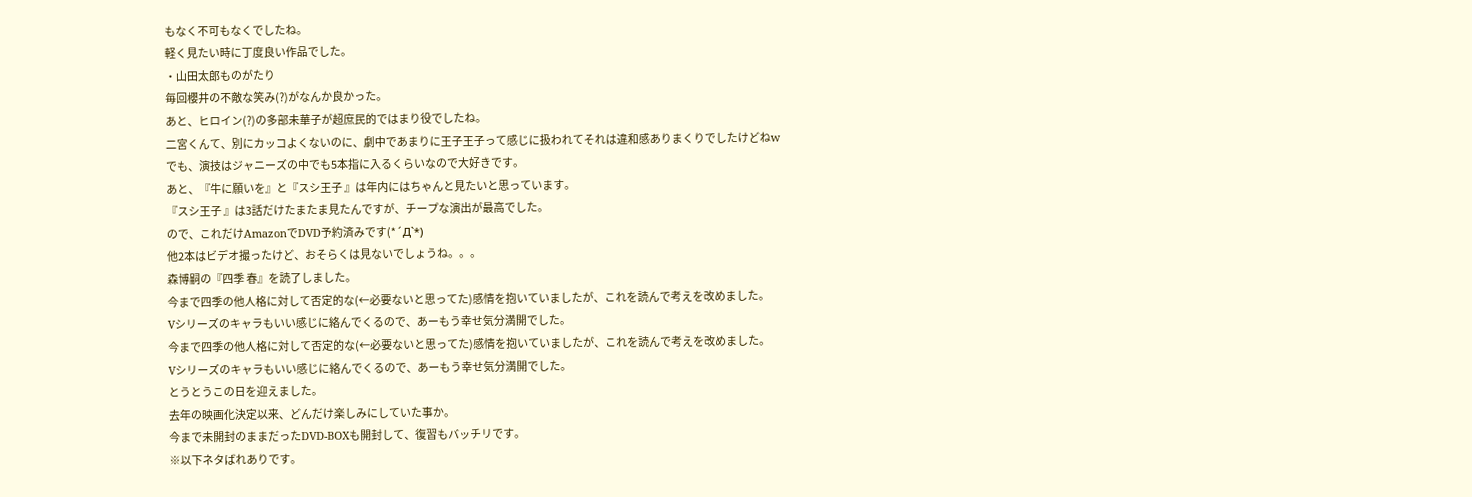もなく不可もなくでしたね。
軽く見たい時に丁度良い作品でした。
・山田太郎ものがたり
毎回櫻井の不敵な笑み(?)がなんか良かった。
あと、ヒロイン(?)の多部未華子が超庶民的ではまり役でしたね。
二宮くんて、別にカッコよくないのに、劇中であまりに王子王子って感じに扱われてそれは違和感ありまくりでしたけどねw
でも、演技はジャニーズの中でも5本指に入るくらいなので大好きです。
あと、『牛に願いを』と『スシ王子 』は年内にはちゃんと見たいと思っています。
『スシ王子 』は3話だけたまたま見たんですが、チープな演出が最高でした。
ので、これだけAmazonでDVD予約済みです(*´Д`*)
他2本はビデオ撮ったけど、おそらくは見ないでしょうね。。。
森博嗣の『四季 春』を読了しました。
今まで四季の他人格に対して否定的な(←必要ないと思ってた)感情を抱いていましたが、これを読んで考えを改めました。
Vシリーズのキャラもいい感じに絡んでくるので、あーもう幸せ気分満開でした。
今まで四季の他人格に対して否定的な(←必要ないと思ってた)感情を抱いていましたが、これを読んで考えを改めました。
Vシリーズのキャラもいい感じに絡んでくるので、あーもう幸せ気分満開でした。
とうとうこの日を迎えました。
去年の映画化決定以来、どんだけ楽しみにしていた事か。
今まで未開封のままだったDVD-BOXも開封して、復習もバッチリです。
※以下ネタばれありです。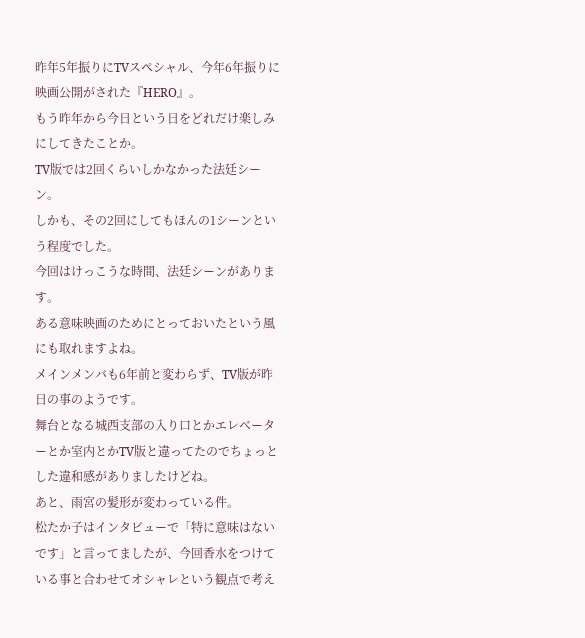昨年5年振りにTVスペシャル、今年6年振りに映画公開がされた『HERO』。
もう昨年から今日という日をどれだけ楽しみにしてきたことか。
TV版では2回くらいしかなかった法廷シーン。
しかも、その2回にしてもほんの1シーンという程度でした。
今回はけっこうな時間、法廷シーンがあります。
ある意味映画のためにとっておいたという風にも取れますよね。
メインメンバも6年前と変わらず、TV版が昨日の事のようです。
舞台となる城西支部の入り口とかエレベーターとか室内とかTV版と違ってたのでちょっとした違和感がありましたけどね。
あと、雨宮の髪形が変わっている件。
松たか子はインタビューで「特に意味はないです」と言ってましたが、今回香水をつけている事と合わせてオシャレという観点で考え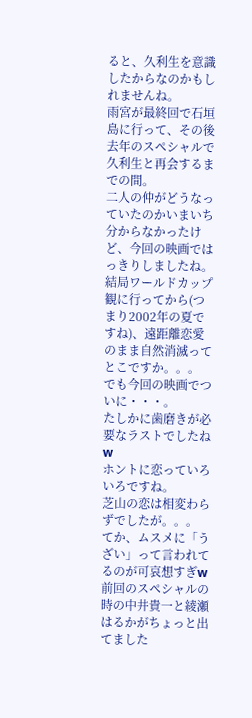ると、久利生を意識したからなのかもしれませんね。
雨宮が最終回で石垣島に行って、その後去年のスペシャルで久利生と再会するまでの間。
二人の仲がどうなっていたのかいまいち分からなかったけど、今回の映画ではっきりしましたね。
結局ワールドカップ観に行ってから(つまり2002年の夏ですね)、遠距離恋愛のまま自然消滅ってとこですか。。。
でも今回の映画でついに・・・。
たしかに歯磨きが必要なラストでしたねw
ホントに恋っていろいろですね。
芝山の恋は相変わらずでしたが。。。
てか、ムスメに「うざい」って言われてるのが可哀想すぎw
前回のスペシャルの時の中井貴一と綾瀬はるかがちょっと出てました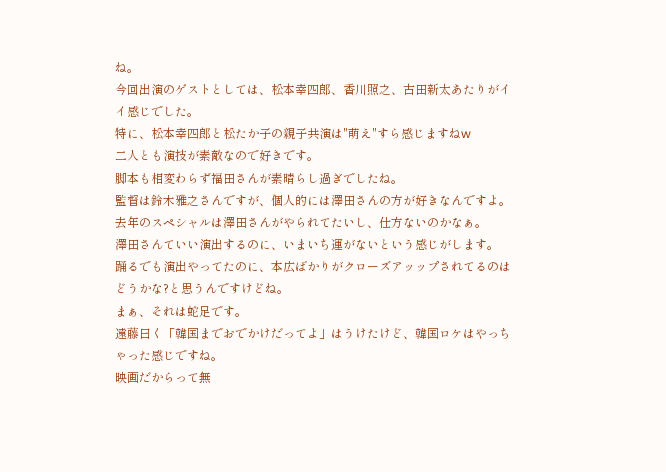ね。
今回出演のゲストとしては、松本幸四郎、香川照之、古田新太あたりがイイ感じでした。
特に、松本幸四郎と松たか子の親子共演は"萌え"すら感じますねw
二人とも演技が素敵なので好きです。
脚本も相変わらず福田さんが素晴らし過ぎでしたね。
監督は鈴木雅之さんですが、個人的には澤田さんの方が好きなんですよ。
去年のスペシャルは澤田さんがやられてたいし、仕方ないのかなぁ。
澤田さんていい演出するのに、いまいち運がないという感じがします。
踊るでも演出やってたのに、本広ばかりがクローズアッップされてるのはどうかな?と思うんですけどね。
まぁ、それは蛇足です。
遠藤曰く「韓国までおでかけだってよ」はうけたけど、韓国ロケはやっちゃった感じですね。
映画だからって無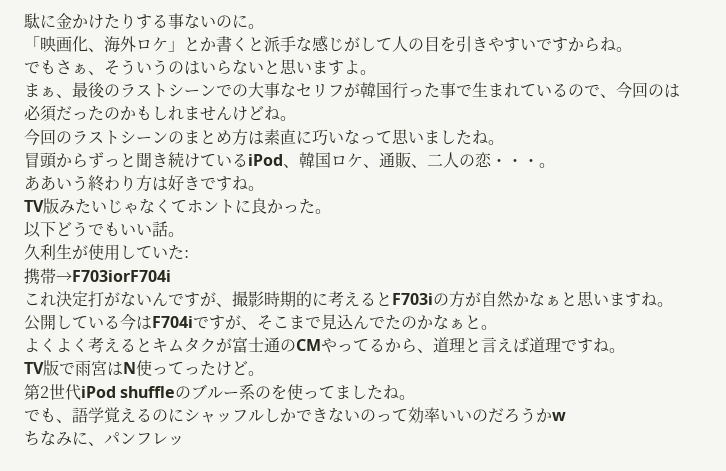駄に金かけたりする事ないのに。
「映画化、海外ロケ」とか書くと派手な感じがして人の目を引きやすいですからね。
でもさぁ、そういうのはいらないと思いますよ。
まぁ、最後のラストシーンでの大事なセリフが韓国行った事で生まれているので、今回のは必須だったのかもしれませんけどね。
今回のラストシーンのまとめ方は素直に巧いなって思いましたね。
冒頭からずっと聞き続けているiPod、韓国ロケ、通販、二人の恋・・・。
ああいう終わり方は好きですね。
TV版みたいじゃなくてホントに良かった。
以下どうでもいい話。
久利生が使用していた:
携帯→F703iorF704i
これ決定打がないんですが、撮影時期的に考えるとF703iの方が自然かなぁと思いますね。
公開している今はF704iですが、そこまで見込んでたのかなぁと。
よくよく考えるとキムタクが富士通のCMやってるから、道理と言えば道理ですね。
TV版で雨宮はN使ってったけど。
第2世代iPod shuffleのブルー系のを使ってましたね。
でも、語学覚えるのにシャッフルしかできないのって効率いいのだろうかw
ちなみに、パンフレッ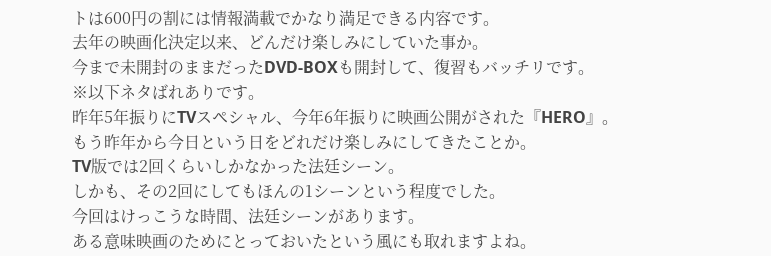トは600円の割には情報満載でかなり満足できる内容です。
去年の映画化決定以来、どんだけ楽しみにしていた事か。
今まで未開封のままだったDVD-BOXも開封して、復習もバッチリです。
※以下ネタばれありです。
昨年5年振りにTVスペシャル、今年6年振りに映画公開がされた『HERO』。
もう昨年から今日という日をどれだけ楽しみにしてきたことか。
TV版では2回くらいしかなかった法廷シーン。
しかも、その2回にしてもほんの1シーンという程度でした。
今回はけっこうな時間、法廷シーンがあります。
ある意味映画のためにとっておいたという風にも取れますよね。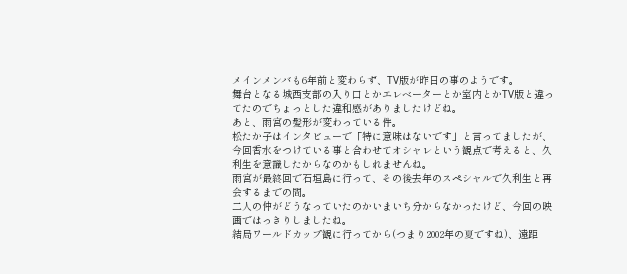メインメンバも6年前と変わらず、TV版が昨日の事のようです。
舞台となる城西支部の入り口とかエレベーターとか室内とかTV版と違ってたのでちょっとした違和感がありましたけどね。
あと、雨宮の髪形が変わっている件。
松たか子はインタビューで「特に意味はないです」と言ってましたが、今回香水をつけている事と合わせてオシャレという観点で考えると、久利生を意識したからなのかもしれませんね。
雨宮が最終回で石垣島に行って、その後去年のスペシャルで久利生と再会するまでの間。
二人の仲がどうなっていたのかいまいち分からなかったけど、今回の映画ではっきりしましたね。
結局ワールドカップ観に行ってから(つまり2002年の夏ですね)、遠距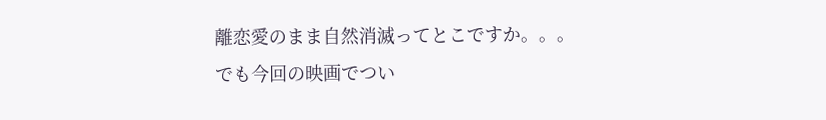離恋愛のまま自然消滅ってとこですか。。。
でも今回の映画でつい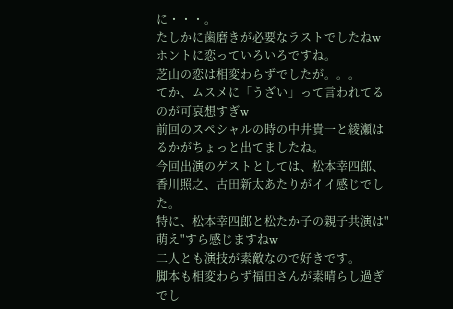に・・・。
たしかに歯磨きが必要なラストでしたねw
ホントに恋っていろいろですね。
芝山の恋は相変わらずでしたが。。。
てか、ムスメに「うざい」って言われてるのが可哀想すぎw
前回のスペシャルの時の中井貴一と綾瀬はるかがちょっと出てましたね。
今回出演のゲストとしては、松本幸四郎、香川照之、古田新太あたりがイイ感じでした。
特に、松本幸四郎と松たか子の親子共演は"萌え"すら感じますねw
二人とも演技が素敵なので好きです。
脚本も相変わらず福田さんが素晴らし過ぎでし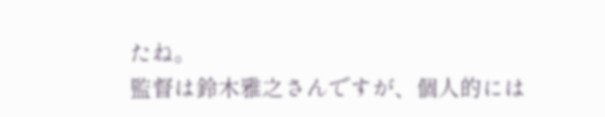たね。
監督は鈴木雅之さんですが、個人的には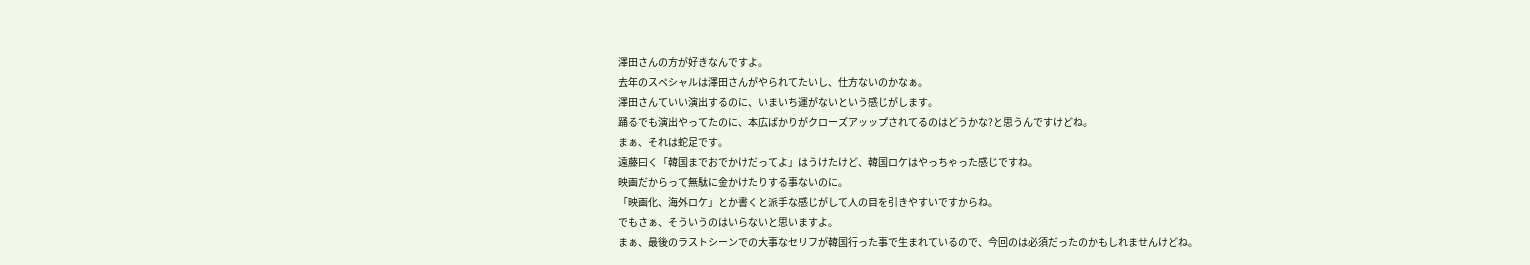澤田さんの方が好きなんですよ。
去年のスペシャルは澤田さんがやられてたいし、仕方ないのかなぁ。
澤田さんていい演出するのに、いまいち運がないという感じがします。
踊るでも演出やってたのに、本広ばかりがクローズアッップされてるのはどうかな?と思うんですけどね。
まぁ、それは蛇足です。
遠藤曰く「韓国までおでかけだってよ」はうけたけど、韓国ロケはやっちゃった感じですね。
映画だからって無駄に金かけたりする事ないのに。
「映画化、海外ロケ」とか書くと派手な感じがして人の目を引きやすいですからね。
でもさぁ、そういうのはいらないと思いますよ。
まぁ、最後のラストシーンでの大事なセリフが韓国行った事で生まれているので、今回のは必須だったのかもしれませんけどね。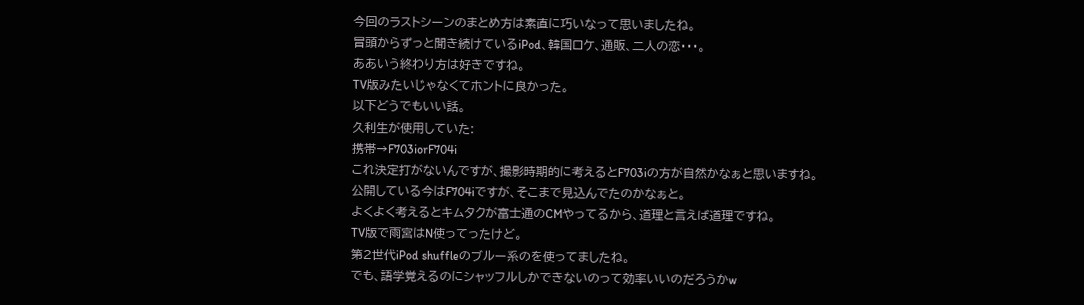今回のラストシーンのまとめ方は素直に巧いなって思いましたね。
冒頭からずっと聞き続けているiPod、韓国ロケ、通販、二人の恋・・・。
ああいう終わり方は好きですね。
TV版みたいじゃなくてホントに良かった。
以下どうでもいい話。
久利生が使用していた:
携帯→F703iorF704i
これ決定打がないんですが、撮影時期的に考えるとF703iの方が自然かなぁと思いますね。
公開している今はF704iですが、そこまで見込んでたのかなぁと。
よくよく考えるとキムタクが富士通のCMやってるから、道理と言えば道理ですね。
TV版で雨宮はN使ってったけど。
第2世代iPod shuffleのブルー系のを使ってましたね。
でも、語学覚えるのにシャッフルしかできないのって効率いいのだろうかw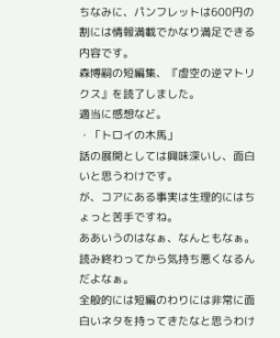ちなみに、パンフレットは600円の割には情報満載でかなり満足できる内容です。
森博嗣の短編集、『虚空の逆マトリクス』を読了しました。
適当に感想など。
・「トロイの木馬」
話の展開としては興味深いし、面白いと思うわけです。
が、コアにある事実は生理的にはちょっと苦手ですね。
ああいうのはなぁ、なんともなぁ。
読み終わってから気持ち悪くなるんだよなぁ。
全般的には短編のわりには非常に面白いネタを持ってきたなと思うわけ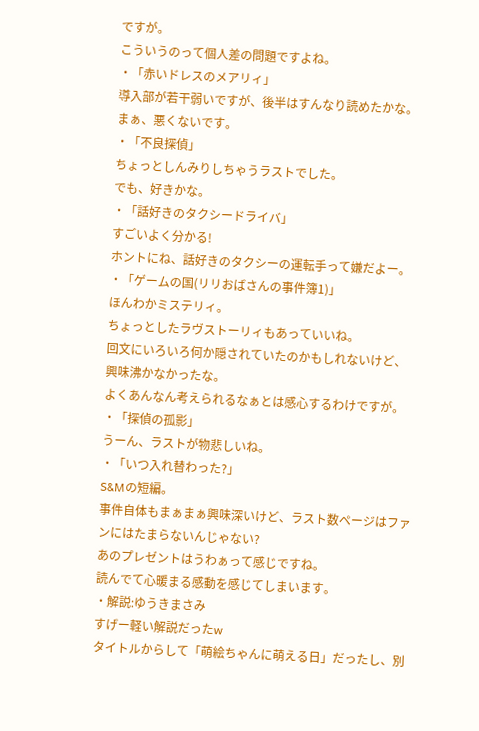ですが。
こういうのって個人差の問題ですよね。
・「赤いドレスのメアリィ」
導入部が若干弱いですが、後半はすんなり読めたかな。
まぁ、悪くないです。
・「不良探偵」
ちょっとしんみりしちゃうラストでした。
でも、好きかな。
・「話好きのタクシードライバ」
すごいよく分かる!
ホントにね、話好きのタクシーの運転手って嫌だよー。
・「ゲームの国(リリおばさんの事件簿1)」
ほんわかミステリィ。
ちょっとしたラヴストーリィもあっていいね。
回文にいろいろ何か隠されていたのかもしれないけど、
興味沸かなかったな。
よくあんなん考えられるなぁとは感心するわけですが。
・「探偵の孤影」
うーん、ラストが物悲しいね。
・「いつ入れ替わった?」
S&Mの短編。
事件自体もまぁまぁ興味深いけど、ラスト数ページはファンにはたまらないんじゃない?
あのプレゼントはうわぁって感じですね。
読んでて心暖まる感動を感じてしまいます。
・解説:ゆうきまさみ
すげー軽い解説だったw
タイトルからして「萌絵ちゃんに萌える日」だったし、別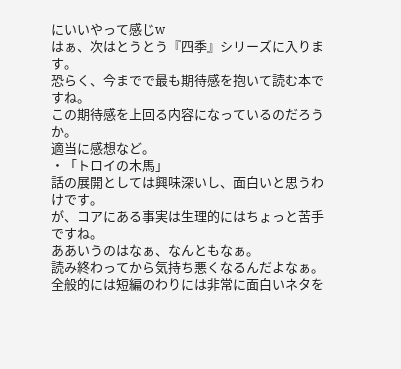にいいやって感じw
はぁ、次はとうとう『四季』シリーズに入ります。
恐らく、今までで最も期待感を抱いて読む本ですね。
この期待感を上回る内容になっているのだろうか。
適当に感想など。
・「トロイの木馬」
話の展開としては興味深いし、面白いと思うわけです。
が、コアにある事実は生理的にはちょっと苦手ですね。
ああいうのはなぁ、なんともなぁ。
読み終わってから気持ち悪くなるんだよなぁ。
全般的には短編のわりには非常に面白いネタを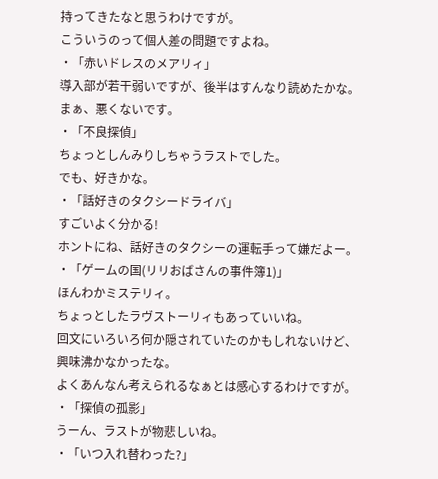持ってきたなと思うわけですが。
こういうのって個人差の問題ですよね。
・「赤いドレスのメアリィ」
導入部が若干弱いですが、後半はすんなり読めたかな。
まぁ、悪くないです。
・「不良探偵」
ちょっとしんみりしちゃうラストでした。
でも、好きかな。
・「話好きのタクシードライバ」
すごいよく分かる!
ホントにね、話好きのタクシーの運転手って嫌だよー。
・「ゲームの国(リリおばさんの事件簿1)」
ほんわかミステリィ。
ちょっとしたラヴストーリィもあっていいね。
回文にいろいろ何か隠されていたのかもしれないけど、
興味沸かなかったな。
よくあんなん考えられるなぁとは感心するわけですが。
・「探偵の孤影」
うーん、ラストが物悲しいね。
・「いつ入れ替わった?」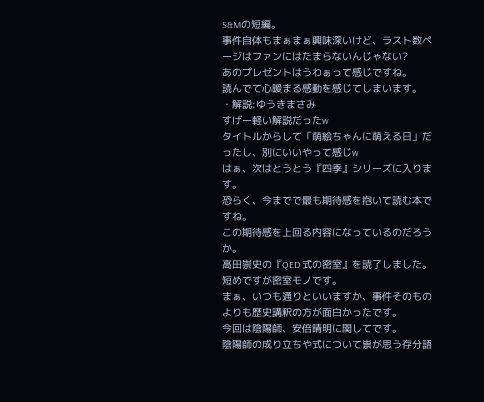S&Mの短編。
事件自体もまぁまぁ興味深いけど、ラスト数ページはファンにはたまらないんじゃない?
あのプレゼントはうわぁって感じですね。
読んでて心暖まる感動を感じてしまいます。
・解説:ゆうきまさみ
すげー軽い解説だったw
タイトルからして「萌絵ちゃんに萌える日」だったし、別にいいやって感じw
はぁ、次はとうとう『四季』シリーズに入ります。
恐らく、今までで最も期待感を抱いて読む本ですね。
この期待感を上回る内容になっているのだろうか。
高田崇史の『QED 式の密室』を読了しました。
短めですが密室モノです。
まぁ、いつも通りといいますか、事件そのものよりも歴史講釈の方が面白かったです。
今回は陰陽師、安倍晴明に関してです。
陰陽師の成り立ちや式について祟が思う存分語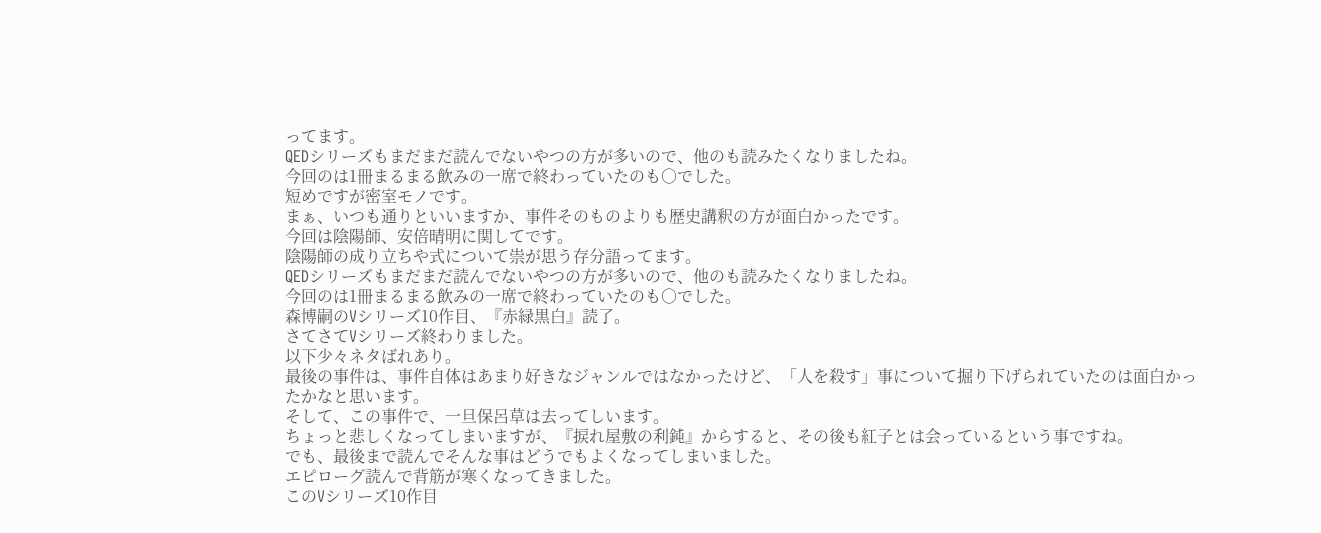ってます。
QEDシリーズもまだまだ読んでないやつの方が多いので、他のも読みたくなりましたね。
今回のは1冊まるまる飲みの一席で終わっていたのも○でした。
短めですが密室モノです。
まぁ、いつも通りといいますか、事件そのものよりも歴史講釈の方が面白かったです。
今回は陰陽師、安倍晴明に関してです。
陰陽師の成り立ちや式について祟が思う存分語ってます。
QEDシリーズもまだまだ読んでないやつの方が多いので、他のも読みたくなりましたね。
今回のは1冊まるまる飲みの一席で終わっていたのも○でした。
森博嗣のVシリーズ10作目、『赤緑黒白』読了。
さてさてVシリーズ終わりました。
以下少々ネタばれあり。
最後の事件は、事件自体はあまり好きなジャンルではなかったけど、「人を殺す」事について掘り下げられていたのは面白かったかなと思います。
そして、この事件で、一旦保呂草は去ってしいます。
ちょっと悲しくなってしまいますが、『捩れ屋敷の利鈍』からすると、その後も紅子とは会っているという事ですね。
でも、最後まで読んでそんな事はどうでもよくなってしまいました。
エピローグ読んで背筋が寒くなってきました。
このVシリーズ10作目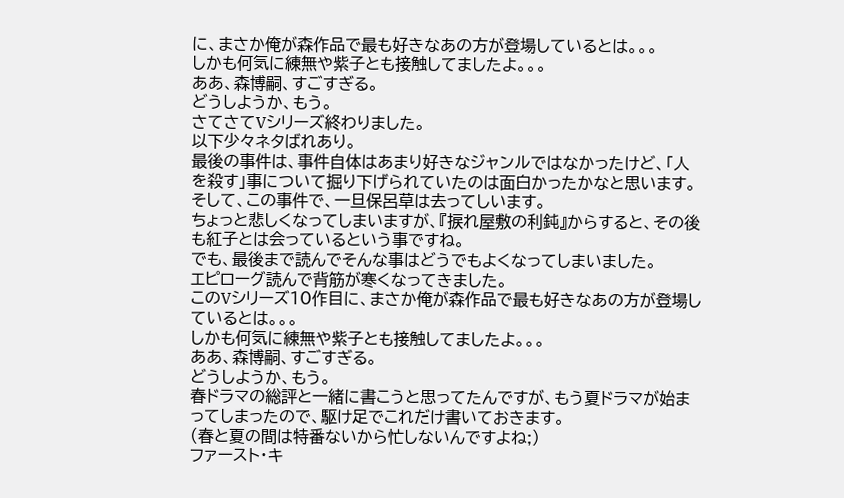に、まさか俺が森作品で最も好きなあの方が登場しているとは。。。
しかも何気に練無や紫子とも接触してましたよ。。。
ああ、森博嗣、すごすぎる。
どうしようか、もう。
さてさてVシリーズ終わりました。
以下少々ネタばれあり。
最後の事件は、事件自体はあまり好きなジャンルではなかったけど、「人を殺す」事について掘り下げられていたのは面白かったかなと思います。
そして、この事件で、一旦保呂草は去ってしいます。
ちょっと悲しくなってしまいますが、『捩れ屋敷の利鈍』からすると、その後も紅子とは会っているという事ですね。
でも、最後まで読んでそんな事はどうでもよくなってしまいました。
エピローグ読んで背筋が寒くなってきました。
このVシリーズ10作目に、まさか俺が森作品で最も好きなあの方が登場しているとは。。。
しかも何気に練無や紫子とも接触してましたよ。。。
ああ、森博嗣、すごすぎる。
どうしようか、もう。
春ドラマの総評と一緒に書こうと思ってたんですが、もう夏ドラマが始まってしまったので、駆け足でこれだけ書いておきます。
(春と夏の間は特番ないから忙しないんですよね;)
ファースト・キ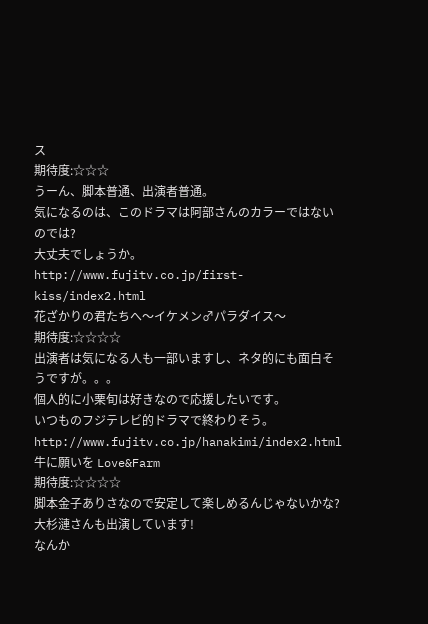ス
期待度:☆☆☆
うーん、脚本普通、出演者普通。
気になるのは、このドラマは阿部さんのカラーではないのでは?
大丈夫でしょうか。
http://www.fujitv.co.jp/first-kiss/index2.html
花ざかりの君たちへ〜イケメン♂パラダイス〜
期待度:☆☆☆☆
出演者は気になる人も一部いますし、ネタ的にも面白そうですが。。。
個人的に小栗旬は好きなので応援したいです。
いつものフジテレビ的ドラマで終わりそう。
http://www.fujitv.co.jp/hanakimi/index2.html
牛に願いを Love&Farm
期待度:☆☆☆☆
脚本金子ありさなので安定して楽しめるんじゃないかな?
大杉漣さんも出演しています!
なんか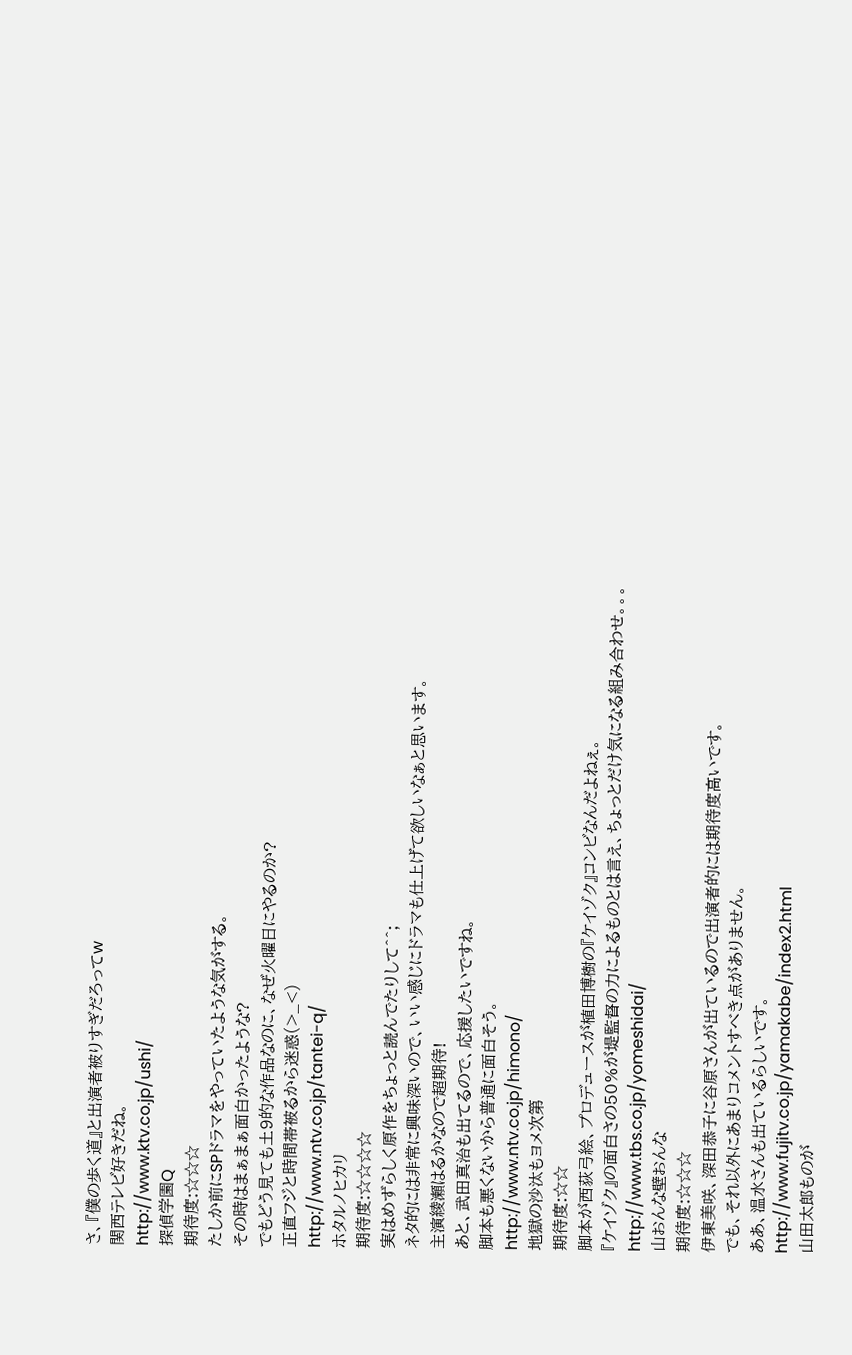さ、『僕の歩く道』と出演者被りすぎだろってw
関西テレビ好きだね。
http://www.ktv.co.jp/ushi/
探偵学園Q
期待度:☆☆☆
たしか前にSPドラマをやっていたような気がする。
その時はまぁまぁ面白かったような?
でもどう見ても土9的な作品なのに、なぜ火曜日にやるのか?
正直フジと時間帯被るから迷惑(>_<)
http://www.ntv.co.jp/tantei-q/
ホタルノヒカリ
期待度:☆☆☆☆
実はめずらしく原作をちょっと読んでたりして^^;
ネタ的には非常に興味深いので、いい感じにドラマも仕上げて欲しいなぁと思います。
主演綾瀬はるかなので超期待!
あと、武田真治も出てるので、応援したいですね。
脚本も悪くないから普通に面白そう。
http://www.ntv.co.jp/himono/
地獄の沙汰もヨメ次第
期待度:☆☆
脚本が西荻弓絵、プロデュースが植田博樹の『ケイゾク』コンビなんだよねぇ。
『ケイゾク』の面白さの50%が堤監督の力によるものとは言え、ちょっとだけ気になる組み合わせ。。。
http://www.tbs.co.jp/yomeshidai/
山おんな壁おんな
期待度:☆☆☆
伊東美咲、深田恭子に谷原さんが出ているので出演者的には期待度高いです。
でも、それ以外にあまりコメントすべき点がありません。
ああ、温水さんも出ているらしいです。
http://www.fujitv.co.jp/yamakabe/index2.html
山田太郎ものが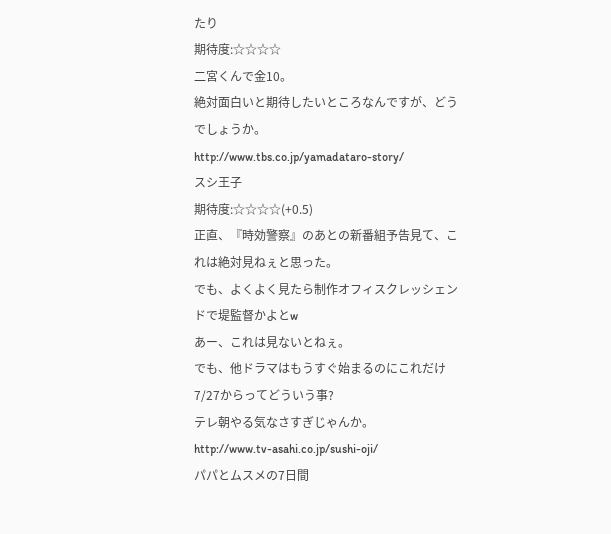たり
期待度:☆☆☆☆
二宮くんで金10。
絶対面白いと期待したいところなんですが、どうでしょうか。
http://www.tbs.co.jp/yamadataro-story/
スシ王子
期待度:☆☆☆☆(+0.5)
正直、『時効警察』のあとの新番組予告見て、これは絶対見ねぇと思った。
でも、よくよく見たら制作オフィスクレッシェンドで堤監督かよとw
あー、これは見ないとねぇ。
でも、他ドラマはもうすぐ始まるのにこれだけ7/27からってどういう事?
テレ朝やる気なさすぎじゃんか。
http://www.tv-asahi.co.jp/sushi-oji/
パパとムスメの7日間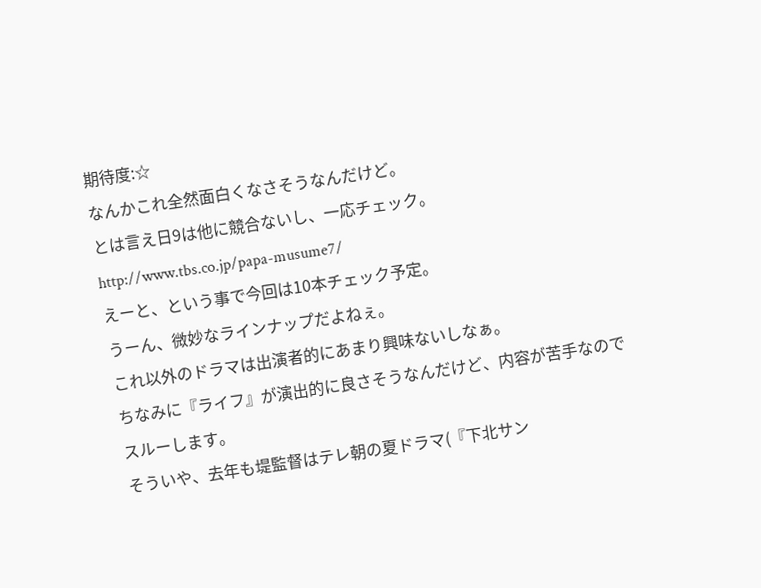期待度:☆
なんかこれ全然面白くなさそうなんだけど。
とは言え日9は他に競合ないし、一応チェック。
http://www.tbs.co.jp/papa-musume7/
えーと、という事で今回は10本チェック予定。
うーん、微妙なラインナップだよねぇ。
これ以外のドラマは出演者的にあまり興味ないしなぁ。
ちなみに『ライフ』が演出的に良さそうなんだけど、内容が苦手なのでスルーします。
そういや、去年も堤監督はテレ朝の夏ドラマ(『下北サン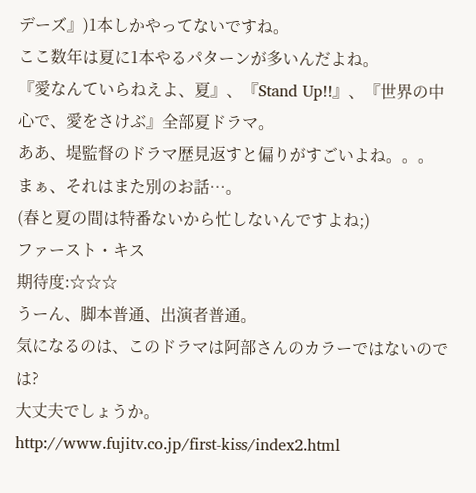デーズ』)1本しかやってないですね。
ここ数年は夏に1本やるパターンが多いんだよね。
『愛なんていらねえよ、夏』、『Stand Up!!』、『世界の中心で、愛をさけぶ』全部夏ドラマ。
ああ、堤監督のドラマ歴見返すと偏りがすごいよね。。。
まぁ、それはまた別のお話…。
(春と夏の間は特番ないから忙しないんですよね;)
ファースト・キス
期待度:☆☆☆
うーん、脚本普通、出演者普通。
気になるのは、このドラマは阿部さんのカラーではないのでは?
大丈夫でしょうか。
http://www.fujitv.co.jp/first-kiss/index2.html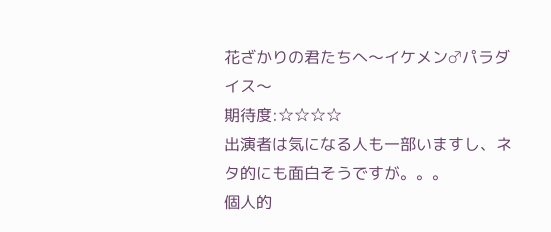花ざかりの君たちへ〜イケメン♂パラダイス〜
期待度:☆☆☆☆
出演者は気になる人も一部いますし、ネタ的にも面白そうですが。。。
個人的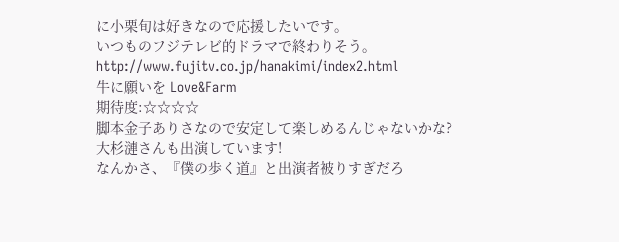に小栗旬は好きなので応援したいです。
いつものフジテレビ的ドラマで終わりそう。
http://www.fujitv.co.jp/hanakimi/index2.html
牛に願いを Love&Farm
期待度:☆☆☆☆
脚本金子ありさなので安定して楽しめるんじゃないかな?
大杉漣さんも出演しています!
なんかさ、『僕の歩く道』と出演者被りすぎだろ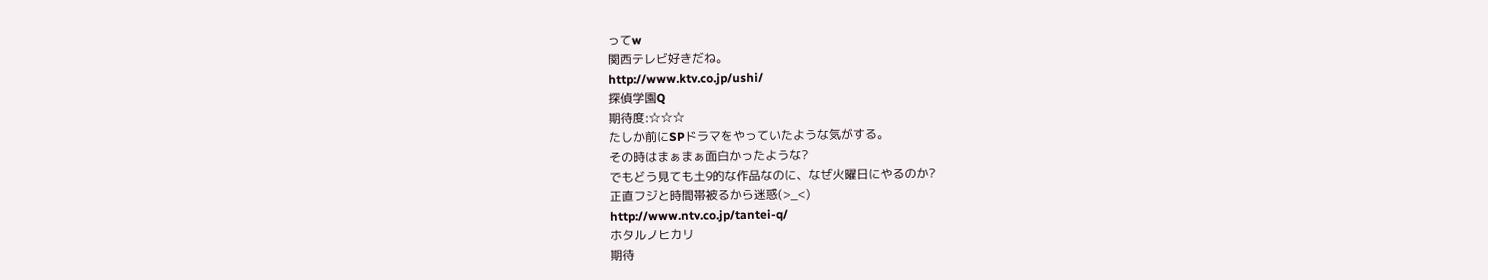ってw
関西テレビ好きだね。
http://www.ktv.co.jp/ushi/
探偵学園Q
期待度:☆☆☆
たしか前にSPドラマをやっていたような気がする。
その時はまぁまぁ面白かったような?
でもどう見ても土9的な作品なのに、なぜ火曜日にやるのか?
正直フジと時間帯被るから迷惑(>_<)
http://www.ntv.co.jp/tantei-q/
ホタルノヒカリ
期待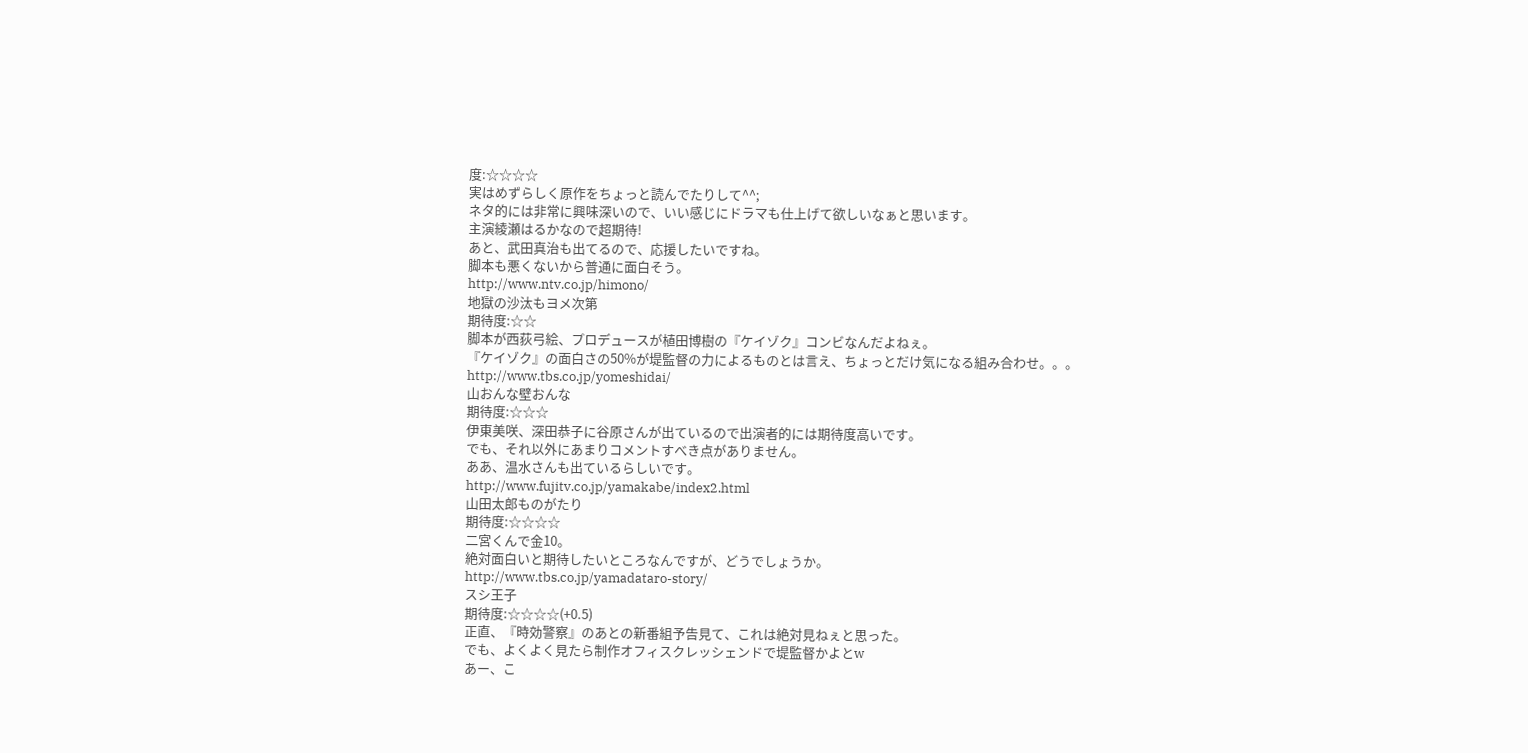度:☆☆☆☆
実はめずらしく原作をちょっと読んでたりして^^;
ネタ的には非常に興味深いので、いい感じにドラマも仕上げて欲しいなぁと思います。
主演綾瀬はるかなので超期待!
あと、武田真治も出てるので、応援したいですね。
脚本も悪くないから普通に面白そう。
http://www.ntv.co.jp/himono/
地獄の沙汰もヨメ次第
期待度:☆☆
脚本が西荻弓絵、プロデュースが植田博樹の『ケイゾク』コンビなんだよねぇ。
『ケイゾク』の面白さの50%が堤監督の力によるものとは言え、ちょっとだけ気になる組み合わせ。。。
http://www.tbs.co.jp/yomeshidai/
山おんな壁おんな
期待度:☆☆☆
伊東美咲、深田恭子に谷原さんが出ているので出演者的には期待度高いです。
でも、それ以外にあまりコメントすべき点がありません。
ああ、温水さんも出ているらしいです。
http://www.fujitv.co.jp/yamakabe/index2.html
山田太郎ものがたり
期待度:☆☆☆☆
二宮くんで金10。
絶対面白いと期待したいところなんですが、どうでしょうか。
http://www.tbs.co.jp/yamadataro-story/
スシ王子
期待度:☆☆☆☆(+0.5)
正直、『時効警察』のあとの新番組予告見て、これは絶対見ねぇと思った。
でも、よくよく見たら制作オフィスクレッシェンドで堤監督かよとw
あー、こ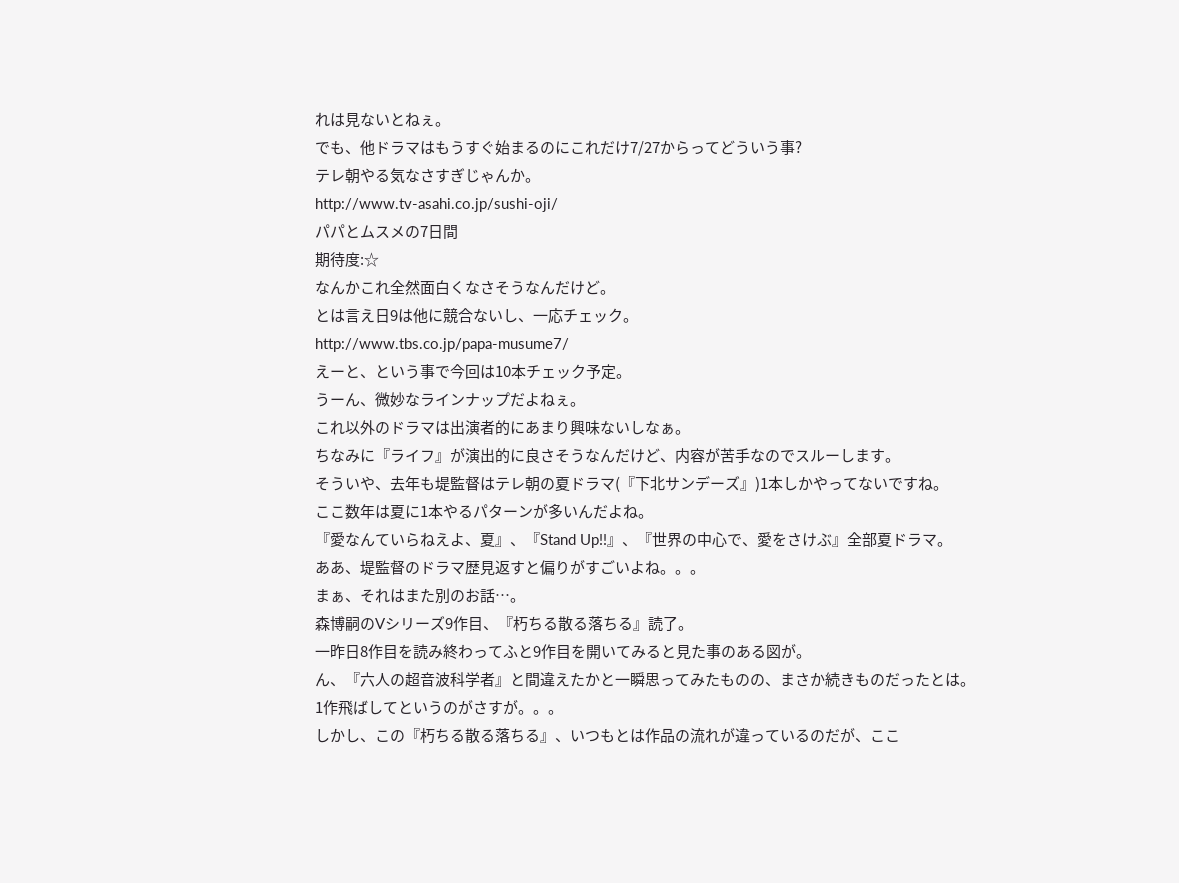れは見ないとねぇ。
でも、他ドラマはもうすぐ始まるのにこれだけ7/27からってどういう事?
テレ朝やる気なさすぎじゃんか。
http://www.tv-asahi.co.jp/sushi-oji/
パパとムスメの7日間
期待度:☆
なんかこれ全然面白くなさそうなんだけど。
とは言え日9は他に競合ないし、一応チェック。
http://www.tbs.co.jp/papa-musume7/
えーと、という事で今回は10本チェック予定。
うーん、微妙なラインナップだよねぇ。
これ以外のドラマは出演者的にあまり興味ないしなぁ。
ちなみに『ライフ』が演出的に良さそうなんだけど、内容が苦手なのでスルーします。
そういや、去年も堤監督はテレ朝の夏ドラマ(『下北サンデーズ』)1本しかやってないですね。
ここ数年は夏に1本やるパターンが多いんだよね。
『愛なんていらねえよ、夏』、『Stand Up!!』、『世界の中心で、愛をさけぶ』全部夏ドラマ。
ああ、堤監督のドラマ歴見返すと偏りがすごいよね。。。
まぁ、それはまた別のお話…。
森博嗣のVシリーズ9作目、『朽ちる散る落ちる』読了。
一昨日8作目を読み終わってふと9作目を開いてみると見た事のある図が。
ん、『六人の超音波科学者』と間違えたかと一瞬思ってみたものの、まさか続きものだったとは。
1作飛ばしてというのがさすが。。。
しかし、この『朽ちる散る落ちる』、いつもとは作品の流れが違っているのだが、ここ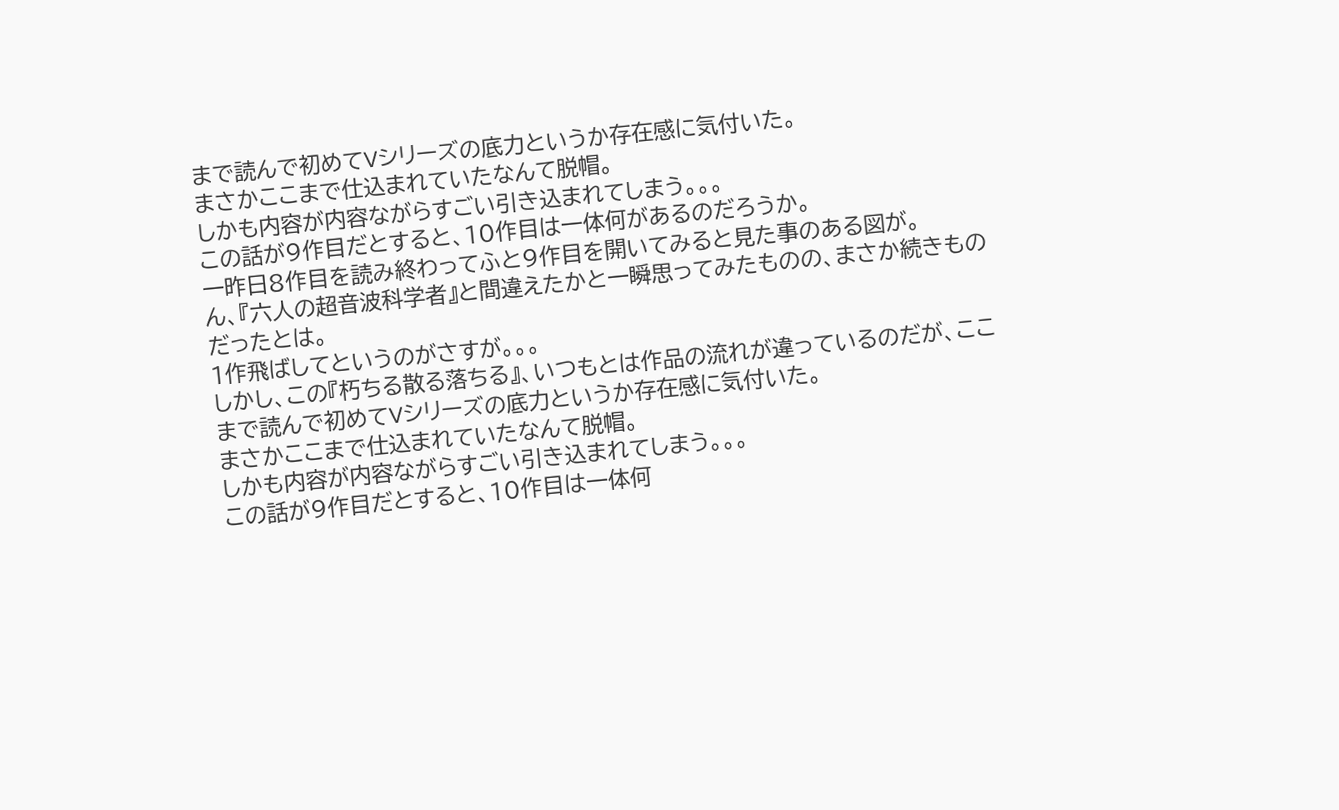まで読んで初めてVシリーズの底力というか存在感に気付いた。
まさかここまで仕込まれていたなんて脱帽。
しかも内容が内容ながらすごい引き込まれてしまう。。。
この話が9作目だとすると、10作目は一体何があるのだろうか。
一昨日8作目を読み終わってふと9作目を開いてみると見た事のある図が。
ん、『六人の超音波科学者』と間違えたかと一瞬思ってみたものの、まさか続きものだったとは。
1作飛ばしてというのがさすが。。。
しかし、この『朽ちる散る落ちる』、いつもとは作品の流れが違っているのだが、ここまで読んで初めてVシリーズの底力というか存在感に気付いた。
まさかここまで仕込まれていたなんて脱帽。
しかも内容が内容ながらすごい引き込まれてしまう。。。
この話が9作目だとすると、10作目は一体何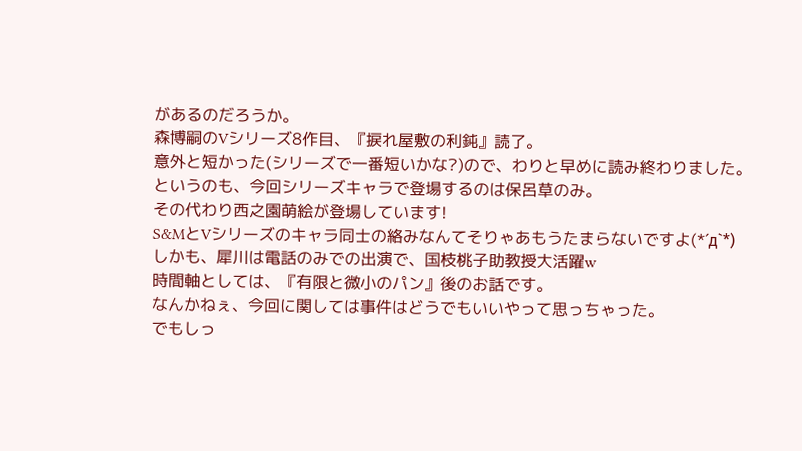があるのだろうか。
森博嗣のVシリーズ8作目、『捩れ屋敷の利鈍』読了。
意外と短かった(シリーズで一番短いかな?)ので、わりと早めに読み終わりました。
というのも、今回シリーズキャラで登場するのは保呂草のみ。
その代わり西之園萌絵が登場しています!
S&MとVシリーズのキャラ同士の絡みなんてそりゃあもうたまらないですよ(*´д`*)
しかも、犀川は電話のみでの出演で、国枝桃子助教授大活躍w
時間軸としては、『有限と微小のパン』後のお話です。
なんかねぇ、今回に関しては事件はどうでもいいやって思っちゃった。
でもしっ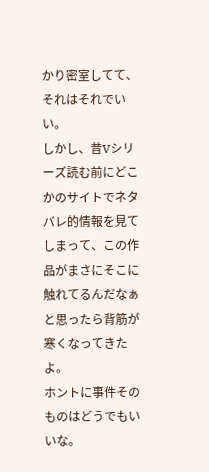かり密室してて、それはそれでいい。
しかし、昔Vシリーズ読む前にどこかのサイトでネタバレ的情報を見てしまって、この作品がまさにそこに触れてるんだなぁと思ったら背筋が寒くなってきたよ。
ホントに事件そのものはどうでもいいな。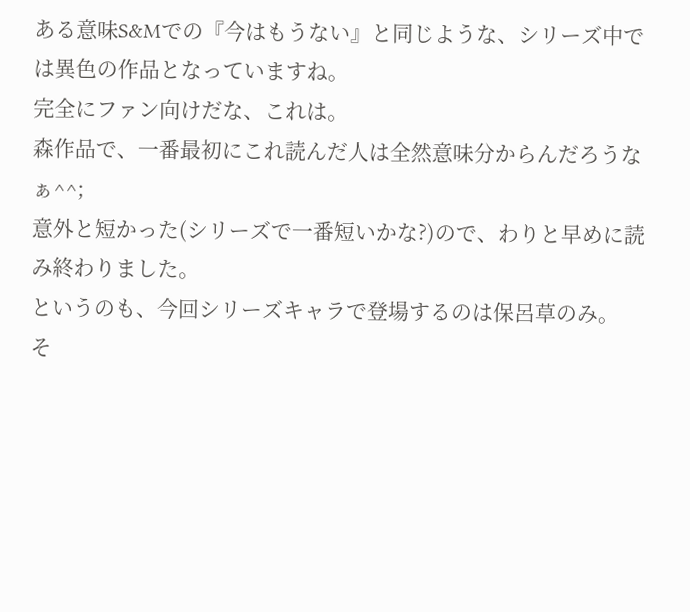ある意味S&Mでの『今はもうない』と同じような、シリーズ中では異色の作品となっていますね。
完全にファン向けだな、これは。
森作品で、一番最初にこれ読んだ人は全然意味分からんだろうなぁ^^;
意外と短かった(シリーズで一番短いかな?)ので、わりと早めに読み終わりました。
というのも、今回シリーズキャラで登場するのは保呂草のみ。
そ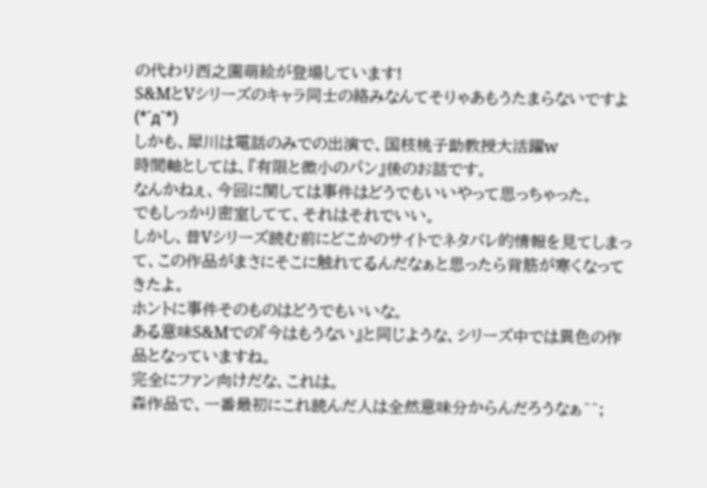の代わり西之園萌絵が登場しています!
S&MとVシリーズのキャラ同士の絡みなんてそりゃあもうたまらないですよ(*´д`*)
しかも、犀川は電話のみでの出演で、国枝桃子助教授大活躍w
時間軸としては、『有限と微小のパン』後のお話です。
なんかねぇ、今回に関しては事件はどうでもいいやって思っちゃった。
でもしっかり密室してて、それはそれでいい。
しかし、昔Vシリーズ読む前にどこかのサイトでネタバレ的情報を見てしまって、この作品がまさにそこに触れてるんだなぁと思ったら背筋が寒くなってきたよ。
ホントに事件そのものはどうでもいいな。
ある意味S&Mでの『今はもうない』と同じような、シリーズ中では異色の作品となっていますね。
完全にファン向けだな、これは。
森作品で、一番最初にこれ読んだ人は全然意味分からんだろうなぁ^^;